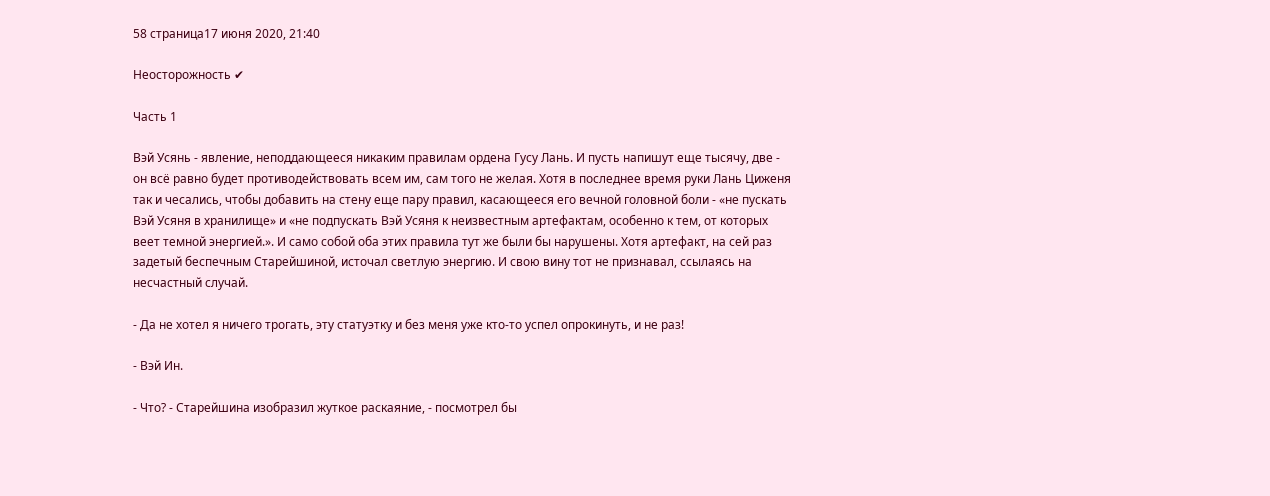58 страница17 июня 2020, 21:40

Неосторожность ✔

Часть 1

Вэй Усянь - явление, неподдающееся никаким правилам ордена Гусу Лань. И пусть напишут еще тысячу, две - он всё равно будет противодействовать всем им, сам того не желая. Хотя в последнее время руки Лань Циженя так и чесались, чтобы добавить на стену еще пару правил, касающееся его вечной головной боли - «не пускать Вэй Усяня в хранилище» и «не подпускать Вэй Усяня к неизвестным артефактам, особенно к тем, от которых веет темной энергией.». И само собой оба этих правила тут же были бы нарушены. Хотя артефакт, на сей раз задетый беспечным Старейшиной, источал светлую энергию. И свою вину тот не признавал, ссылаясь на несчастный случай.

- Да не хотел я ничего трогать, эту статуэтку и без меня уже кто-то успел опрокинуть, и не раз!

- Вэй Ин.

- Что? - Старейшина изобразил жуткое раскаяние, - посмотрел бы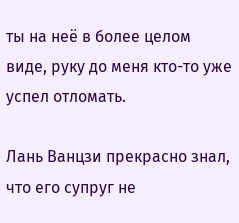ты на неё в более целом виде, руку до меня кто-то уже успел отломать.

Лань Ванцзи прекрасно знал, что его супруг не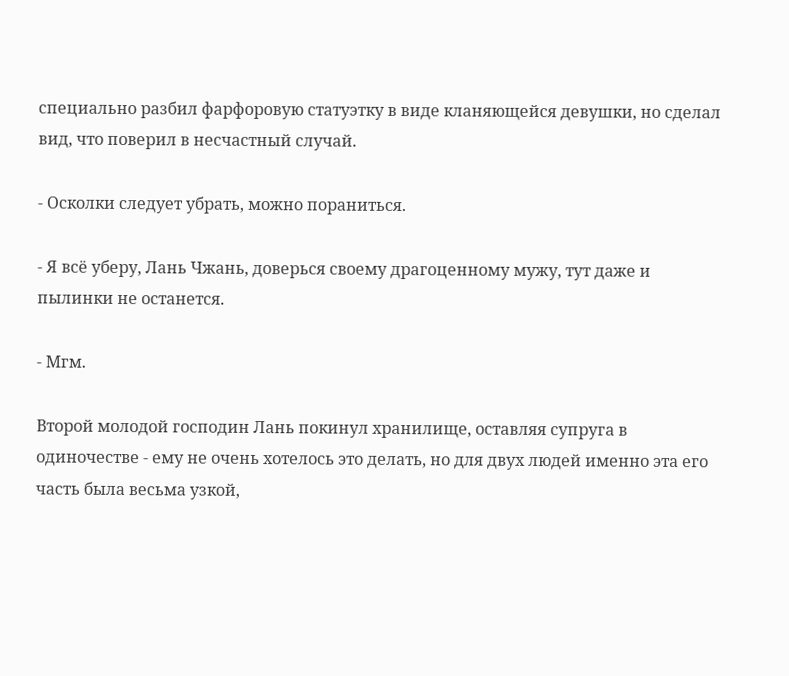специально разбил фарфоровую статуэтку в виде кланяющейся девушки, но сделал вид, что поверил в несчастный случай.

- Осколки следует убрать, можно пораниться.

- Я всё уберу, Лань Чжань, доверься своему драгоценному мужу, тут даже и пылинки не останется.

- Мгм.

Второй молодой господин Лань покинул хранилище, оставляя супруга в одиночестве - ему не очень хотелось это делать, но для двух людей именно эта его часть была весьма узкой,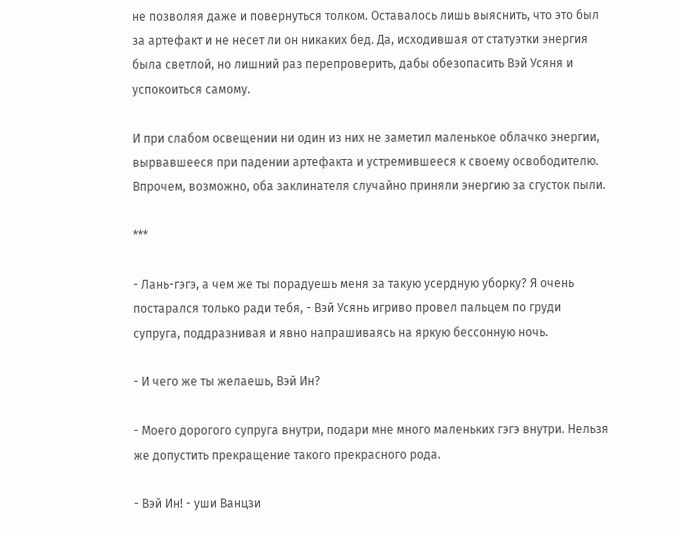не позволяя даже и повернуться толком. Оставалось лишь выяснить, что это был за артефакт и не несет ли он никаких бед. Да, исходившая от статуэтки энергия была светлой, но лишний раз перепроверить, дабы обезопасить Вэй Усяня и успокоиться самому.

И при слабом освещении ни один из них не заметил маленькое облачко энергии, вырвавшееся при падении артефакта и устремившееся к своему освободителю. Впрочем, возможно, оба заклинателя случайно приняли энергию за сгусток пыли.

***

- Лань-гэгэ, а чем же ты порадуешь меня за такую усердную уборку? Я очень постарался только ради тебя, - Вэй Усянь игриво провел пальцем по груди супруга, поддразнивая и явно напрашиваясь на яркую бессонную ночь.

- И чего же ты желаешь, Вэй Ин?

- Моего дорогого супруга внутри, подари мне много маленьких гэгэ внутри. Нельзя же допустить прекращение такого прекрасного рода.

- Вэй Ин! - уши Ванцзи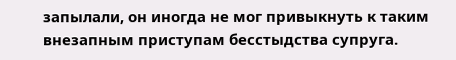запылали, он иногда не мог привыкнуть к таким внезапным приступам бесстыдства супруга.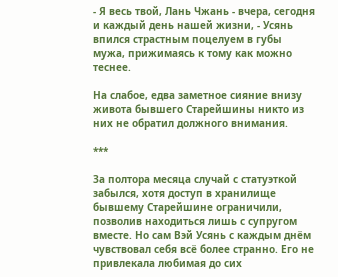- Я весь твой, Лань Чжань - вчера, сегодня и каждый день нашей жизни, - Усянь впился страстным поцелуем в губы мужа, прижимаясь к тому как можно теснее.

На слабое, едва заметное сияние внизу живота бывшего Старейшины никто из них не обратил должного внимания.

***

За полтора месяца случай с статуэткой забылся, хотя доступ в хранилище бывшему Старейшине ограничили, позволив находиться лишь с супругом вместе. Но сам Вэй Усянь с каждым днём чувствовал себя всё более странно. Его не привлекала любимая до сих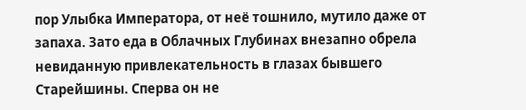пор Улыбка Императора, от неё тошнило, мутило даже от запаха. Зато еда в Облачных Глубинах внезапно обрела невиданную привлекательность в глазах бывшего Старейшины. Сперва он не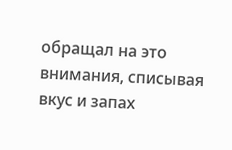обращал на это внимания, списывая вкус и запах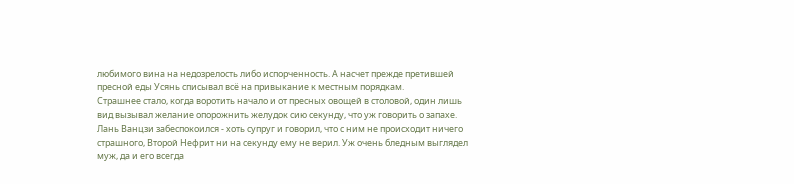любимого вина на недозрелость либо испорченность. А насчет прежде претившей пресной еды Усянь списывал всё на привыкание к местным порядкам.
Страшнее стало, когда воротить начало и от пресных овощей в столовой, один лишь вид вызывал желание опорожнить желудок сию секунду, что уж говорить о запахе. Лань Ванцзи забеспокоился - хоть супруг и говорил, что с ним не происходит ничего страшного, Второй Нефрит ни на секунду ему не верил. Уж очень бледным выглядел муж, да и его всегда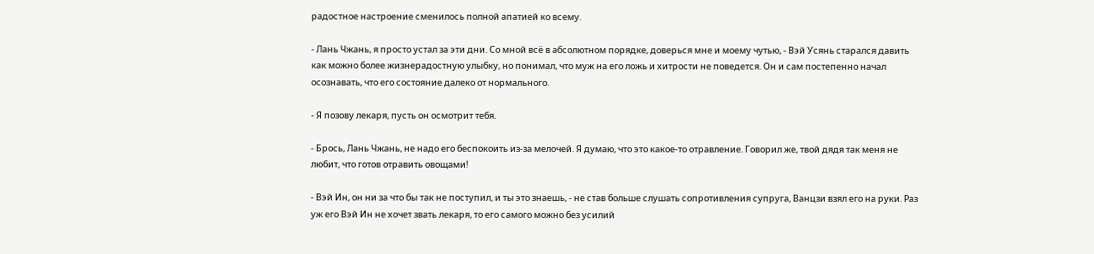радостное настроение сменилось полной апатией ко всему.

- Лань Чжань, я просто устал за эти дни. Со мной всё в абсолютном порядке, доверься мне и моему чутью, - Вэй Усянь старался давить как можно более жизнерадостную улыбку, но понимал, что муж на его ложь и хитрости не поведется. Он и сам постепенно начал осознавать, что его состояние далеко от нормального.

- Я позову лекаря, пусть он осмотрит тебя.

- Брось, Лань Чжань, не надо его беспокоить из-за мелочей. Я думаю, что это какое-то отравление. Говорил же, твой дядя так меня не любит, что готов отравить овощами!

- Вэй Ин, он ни за что бы так не поступил, и ты это знаешь, - не став больше слушать сопротивления супруга, Ванцзи взял его на руки. Раз уж его Вэй Ин не хочет звать лекаря, то его самого можно без усилий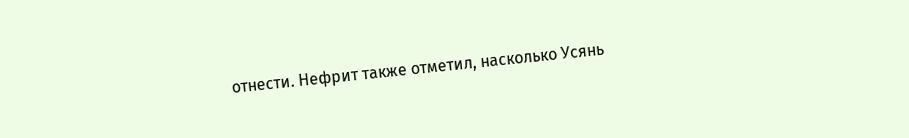отнести. Нефрит также отметил, насколько Усянь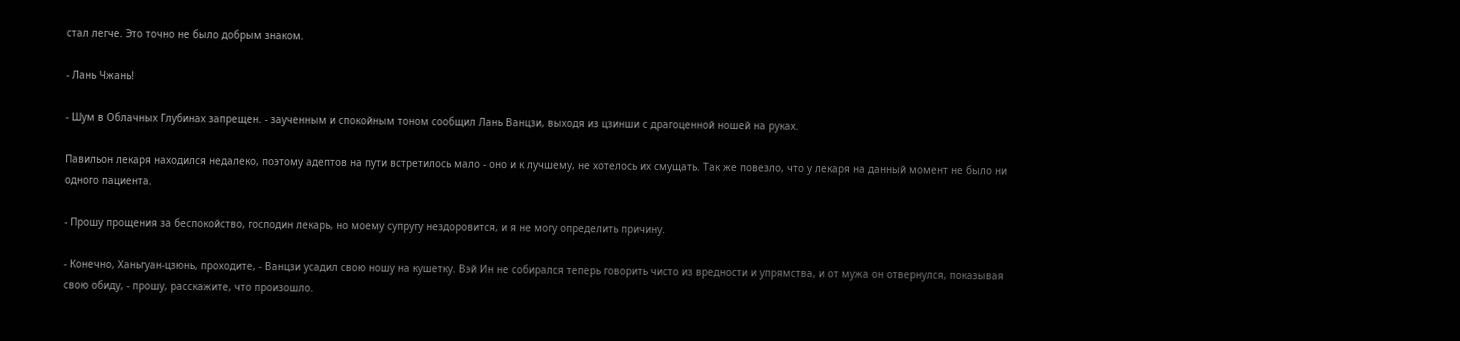стал легче. Это точно не было добрым знаком.

- Лань Чжань!

- Шум в Облачных Глубинах запрещен. - заученным и спокойным тоном сообщил Лань Ванцзи, выходя из цзинши с драгоценной ношей на руках.

Павильон лекаря находился недалеко, поэтому адептов на пути встретилось мало - оно и к лучшему, не хотелось их смущать. Так же повезло, что у лекаря на данный момент не было ни одного пациента.

- Прошу прощения за беспокойство, господин лекарь, но моему супругу нездоровится, и я не могу определить причину.

- Конечно, Ханьгуан-цзюнь, проходите, - Ванцзи усадил свою ношу на кушетку. Вэй Ин не собирался теперь говорить чисто из вредности и упрямства, и от мужа он отвернулся, показывая свою обиду, - прошу, расскажите, что произошло.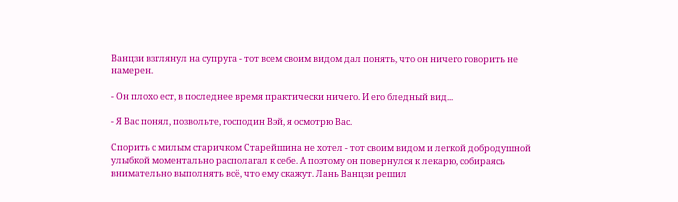Ванцзи взглянул на супруга - тот всем своим видом дал понять, что он ничего говорить не намерен.

- Он плохо ест, в последнее время практически ничего. И его бледный вид...

- Я Вас понял, позвольте, господин Вэй, я осмотрю Вас.

Спорить с милым старичком Старейшина не хотел - тот своим видом и легкой добродушной улыбкой моментально располагал к себе. А поэтому он повернулся к лекарю, собираясь внимательно выполнять всё, что ему скажут. Лань Ванцзи решил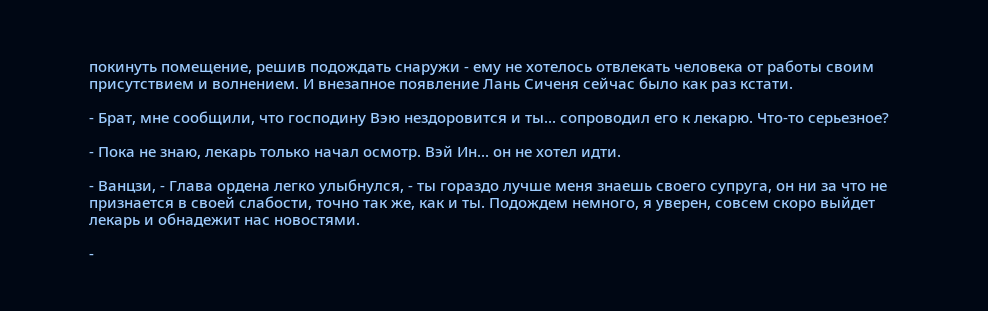покинуть помещение, решив подождать снаружи - ему не хотелось отвлекать человека от работы своим присутствием и волнением. И внезапное появление Лань Сиченя сейчас было как раз кстати.

- Брат, мне сообщили, что господину Вэю нездоровится и ты... сопроводил его к лекарю. Что-то серьезное?

- Пока не знаю, лекарь только начал осмотр. Вэй Ин... он не хотел идти.

- Ванцзи, - Глава ордена легко улыбнулся, - ты гораздо лучше меня знаешь своего супруга, он ни за что не признается в своей слабости, точно так же, как и ты. Подождем немного, я уверен, совсем скоро выйдет лекарь и обнадежит нас новостями.

-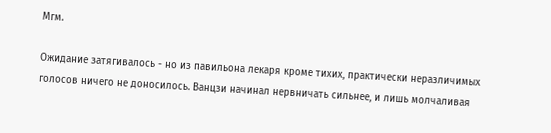Мгм.

Ожидание затягивалось - но из павильона лекаря кроме тихих, практически неразличимых голосов ничего не доносилось. Ванцзи начинал нервничать сильнее, и лишь молчаливая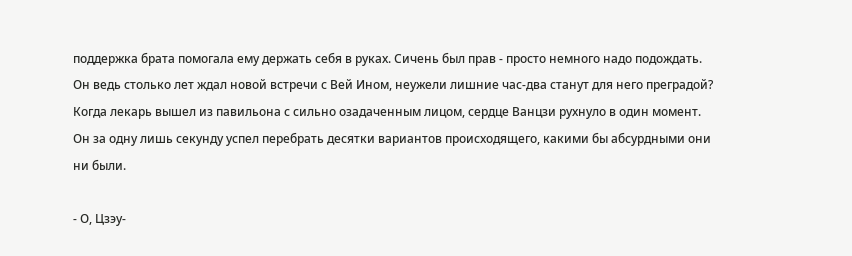поддержка брата помогала ему держать себя в руках. Сичень был прав - просто немного надо подождать. Он ведь столько лет ждал новой встречи с Вей Ином, неужели лишние час-два станут для него преградой?
Когда лекарь вышел из павильона с сильно озадаченным лицом, сердце Ванцзи рухнуло в один момент. Он за одну лишь секунду успел перебрать десятки вариантов происходящего, какими бы абсурдными они ни были.

- О, Цзэу-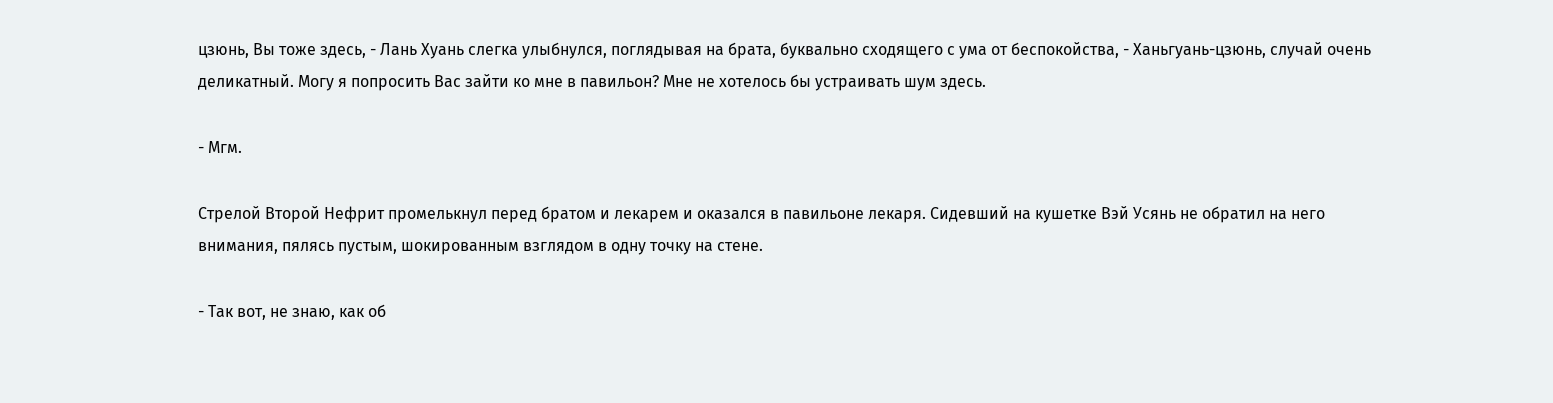цзюнь, Вы тоже здесь, - Лань Хуань слегка улыбнулся, поглядывая на брата, буквально сходящего с ума от беспокойства, - Ханьгуань-цзюнь, случай очень деликатный. Могу я попросить Вас зайти ко мне в павильон? Мне не хотелось бы устраивать шум здесь.

- Мгм.

Стрелой Второй Нефрит промелькнул перед братом и лекарем и оказался в павильоне лекаря. Сидевший на кушетке Вэй Усянь не обратил на него внимания, пялясь пустым, шокированным взглядом в одну точку на стене.

- Так вот, не знаю, как об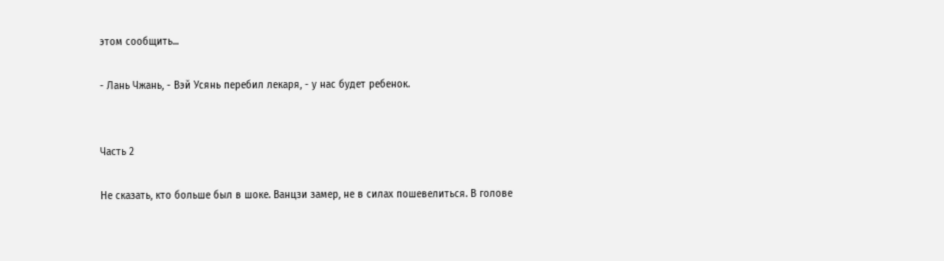этом сообщить...

- Лань Чжань, - Вэй Усянь перебил лекаря, - у нас будет ребенок.


Часть 2

Не сказать, кто больше был в шоке. Ванцзи замер, не в силах пошевелиться. В голове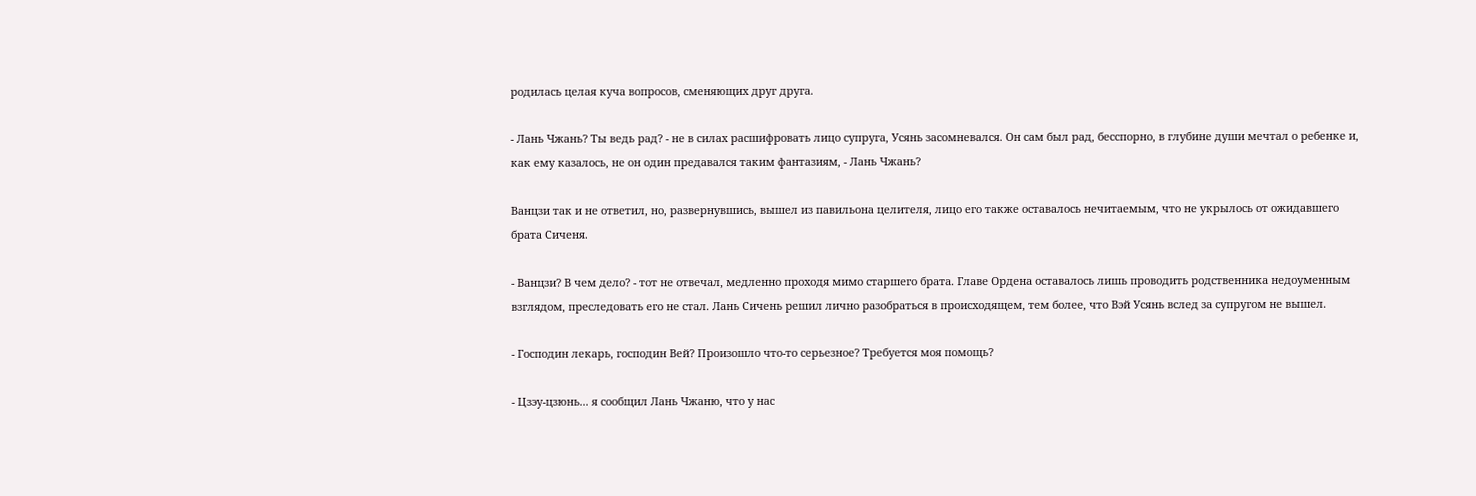родилась целая куча вопросов, сменяющих друг друга.

- Лань Чжань? Ты ведь рад? - не в силах расшифровать лицо супруга, Усянь засомневался. Он сам был рад, бесспорно, в глубине души мечтал о ребенке и, как ему казалось, не он один предавался таким фантазиям, - Лань Чжань?

Ванцзи так и не ответил, но, развернувшись, вышел из павильона целителя, лицо его также оставалось нечитаемым, что не укрылось от ожидавшего брата Сиченя.

- Ванцзи? В чем дело? - тот не отвечал, медленно проходя мимо старшего брата. Главе Ордена оставалось лишь проводить родственника недоуменным взглядом, преследовать его не стал. Лань Сичень решил лично разобраться в происходящем, тем более, что Вэй Усянь вслед за супругом не вышел.

- Господин лекарь, господин Вей? Произошло что-то серьезное? Требуется моя помощь?

- Цзэу-цзюнь... я сообщил Лань Чжаню, что у нас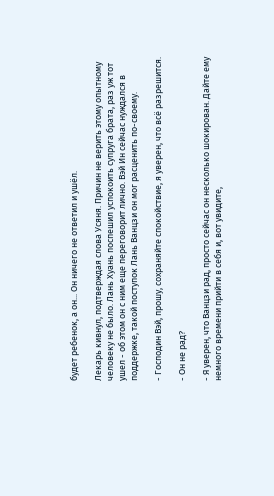будет ребенок, а он... Он ничего не ответил и ушёл.

Лекарь кивнул, подтверждая слова Усяня. Причин не верить этому опытному человеку не было. Лань Хуань поспешил успокоить супруга брата, раз уж тот ушел - об этом он с ним еще переговорит лично. Вэй Ин сейчас нуждался в поддержке, такой поступок Лань Ванцзи он мог расценить по-своему.

- Господин Вэй, прошу, сохраняйте спокойствие, я уверен, что всё разрешится.

- Он не рад?

- Я уверен, что Ванцзи рад, просто сейчас он несколько шокирован. Дайте ему немного времени прийти в себя и, вот увидите,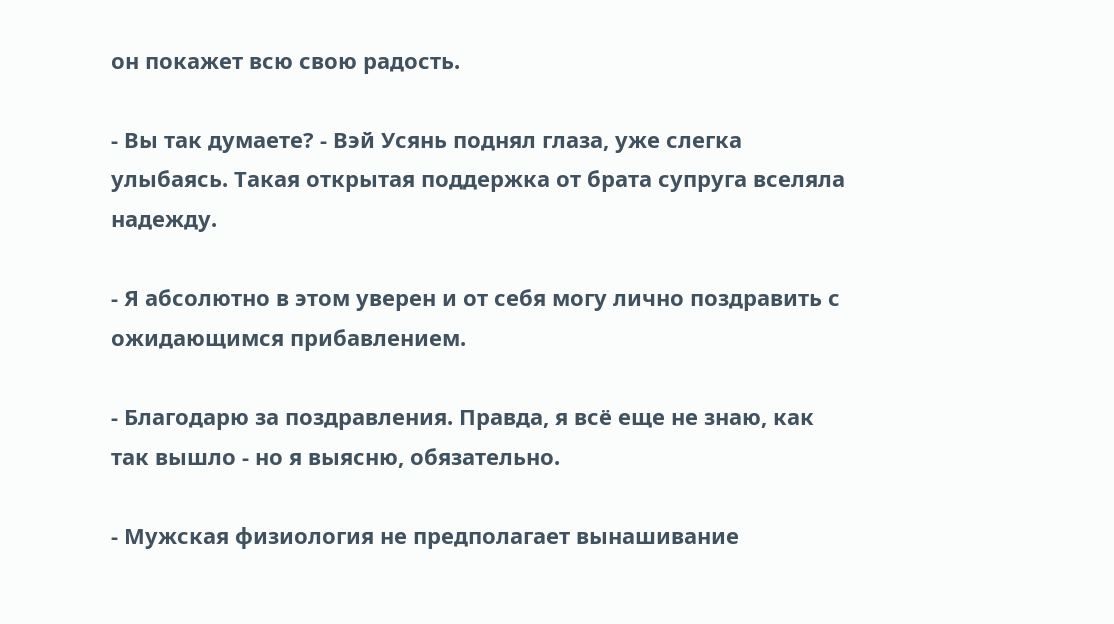он покажет всю свою радость.

- Вы так думаете? - Вэй Усянь поднял глаза, уже слегка улыбаясь. Такая открытая поддержка от брата супруга вселяла надежду.

- Я абсолютно в этом уверен и от себя могу лично поздравить с ожидающимся прибавлением.

- Благодарю за поздравления. Правда, я всё еще не знаю, как так вышло - но я выясню, обязательно.

- Мужская физиология не предполагает вынашивание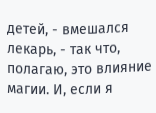детей, - вмешался лекарь, - так что, полагаю, это влияние магии. И, если я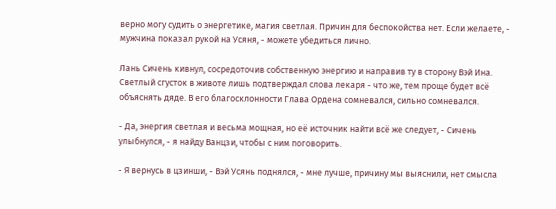верно могу судить о энергетике, магия светлая. Причин для беспокойства нет. Если желаете, - мужчина показал рукой на Усяня, - можете убедиться лично.

Лань Сичень кивнул, сосредоточив собственную энергию и направив ту в сторону Вэй Ина. Светлый сгусток в животе лишь подтверждал слова лекаря - что же, тем проще будет всё объяснять дяде. В его благосклонности Глава Ордена сомневался, сильно сомневался.

- Да, энергия светлая и весьма мощная, но её источник найти всё же следует, - Сичень улыбнулся, - я найду Ванцзи, чтобы с ним поговорить.

- Я вернусь в цзинши, - Вэй Усянь поднялся, - мне лучше, причину мы выяснили, нет смысла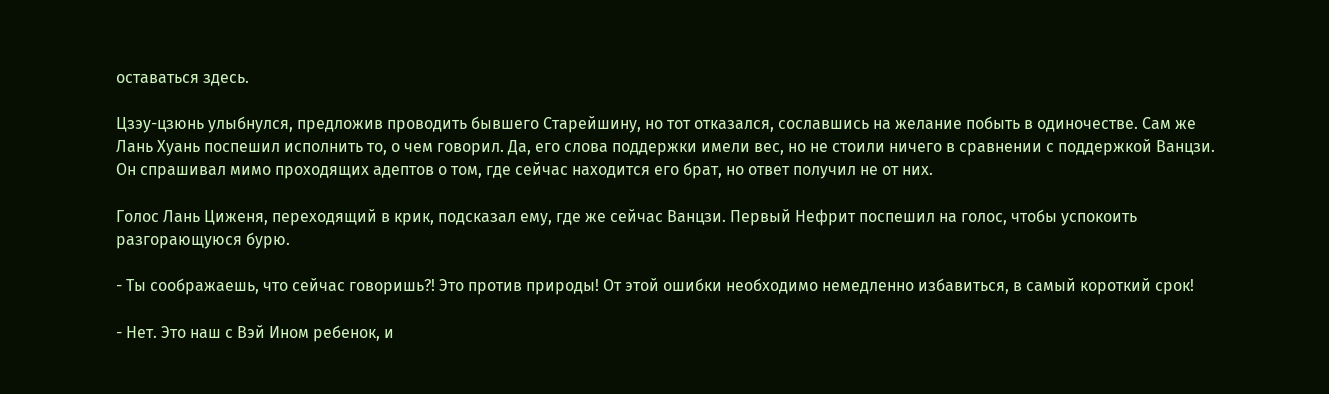оставаться здесь.

Цзэу-цзюнь улыбнулся, предложив проводить бывшего Старейшину, но тот отказался, сославшись на желание побыть в одиночестве. Сам же Лань Хуань поспешил исполнить то, о чем говорил. Да, его слова поддержки имели вес, но не стоили ничего в сравнении с поддержкой Ванцзи. Он спрашивал мимо проходящих адептов о том, где сейчас находится его брат, но ответ получил не от них.

Голос Лань Циженя, переходящий в крик, подсказал ему, где же сейчас Ванцзи. Первый Нефрит поспешил на голос, чтобы успокоить разгорающуюся бурю.

- Ты соображаешь, что сейчас говоришь?! Это против природы! От этой ошибки необходимо немедленно избавиться, в самый короткий срок!

- Нет. Это наш с Вэй Ином ребенок, и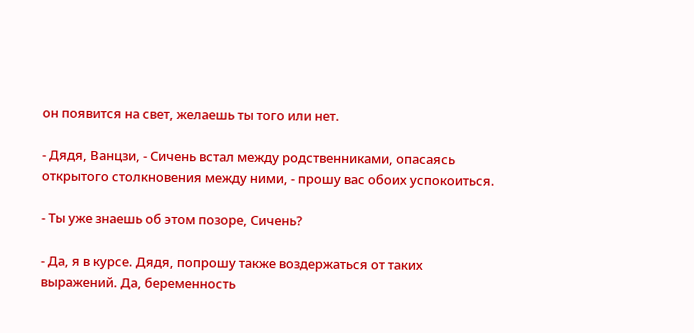он появится на свет, желаешь ты того или нет.

- Дядя, Ванцзи, - Сичень встал между родственниками, опасаясь открытого столкновения между ними, - прошу вас обоих успокоиться.

- Ты уже знаешь об этом позоре, Сичень?

- Да, я в курсе. Дядя, попрошу также воздержаться от таких выражений. Да, беременность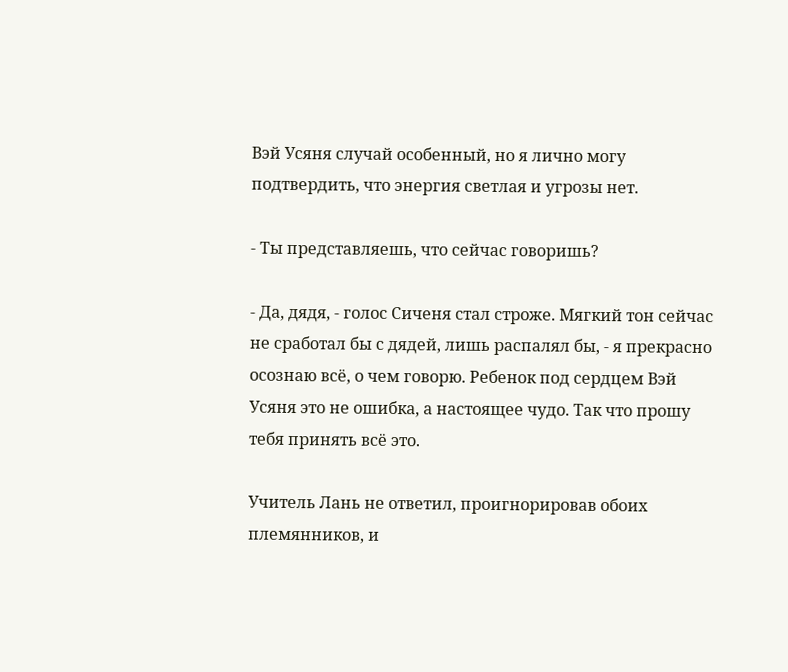Вэй Усяня случай особенный, но я лично могу подтвердить, что энергия светлая и угрозы нет.

- Ты представляешь, что сейчас говоришь?

- Да, дядя, - голос Сиченя стал строже. Мягкий тон сейчас не сработал бы с дядей, лишь распалял бы, - я прекрасно осознаю всё, о чем говорю. Ребенок под сердцем Вэй Усяня это не ошибка, а настоящее чудо. Так что прошу тебя принять всё это.

Учитель Лань не ответил, проигнорировав обоих племянников, и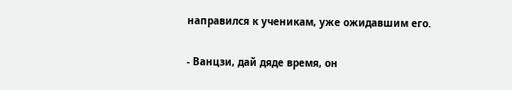направился к ученикам, уже ожидавшим его.

- Ванцзи, дай дяде время, он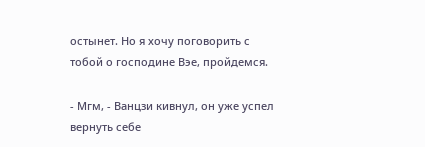остынет. Но я хочу поговорить с тобой о господине Вэе, пройдемся.

- Мгм, - Ванцзи кивнул, он уже успел вернуть себе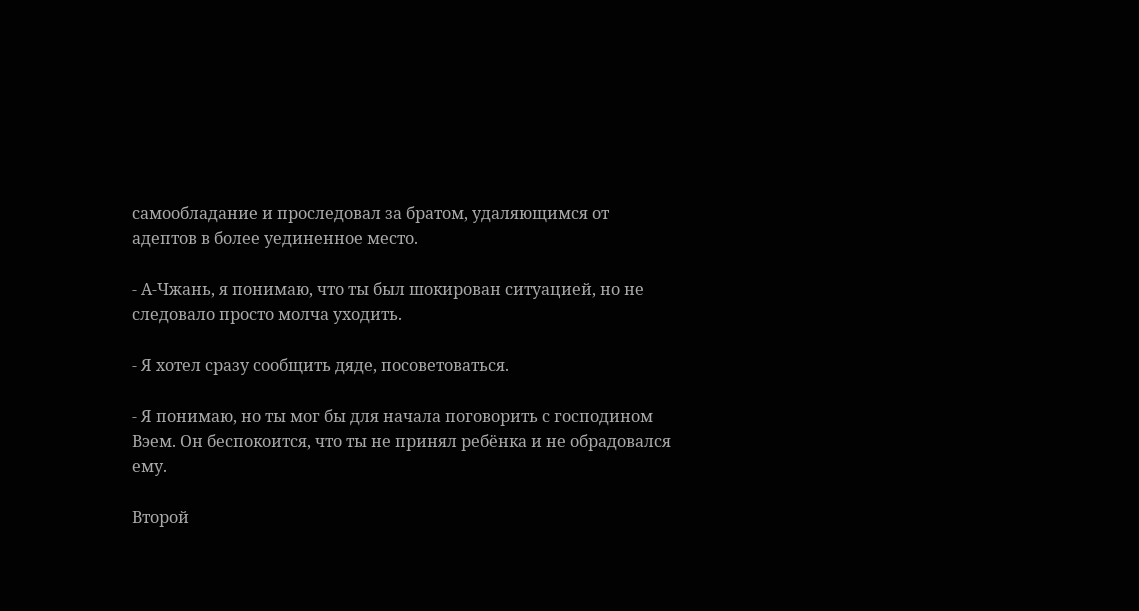самообладание и проследовал за братом, удаляющимся от адептов в более уединенное место.

- А-Чжань, я понимаю, что ты был шокирован ситуацией, но не следовало просто молча уходить.

- Я хотел сразу сообщить дяде, посоветоваться.

- Я понимаю, но ты мог бы для начала поговорить с господином Вэем. Он беспокоится, что ты не принял ребёнка и не обрадовался ему.

Второй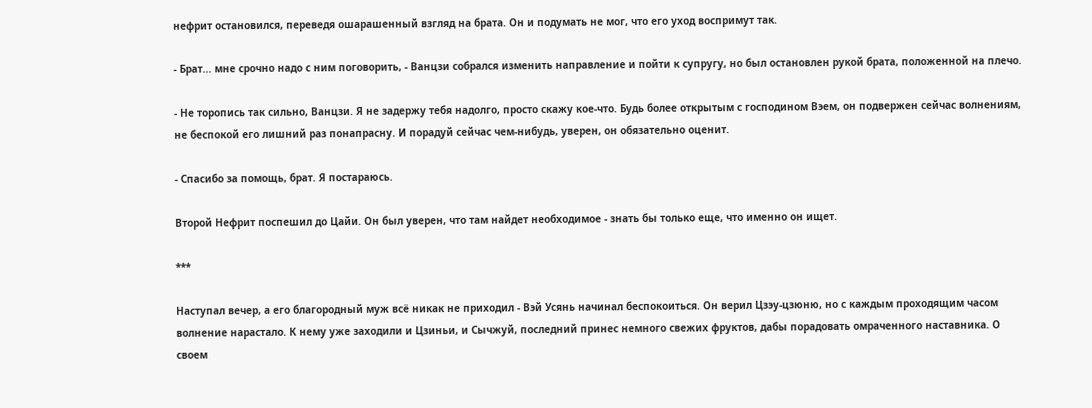нефрит остановился, переведя ошарашенный взгляд на брата. Он и подумать не мог, что его уход воспримут так.

- Брат... мне срочно надо с ним поговорить, - Ванцзи собрался изменить направление и пойти к супругу, но был остановлен рукой брата, положенной на плечо.

- Не торопись так сильно, Ванцзи. Я не задержу тебя надолго, просто скажу кое-что. Будь более открытым с господином Вэем, он подвержен сейчас волнениям, не беспокой его лишний раз понапрасну. И порадуй сейчас чем-нибудь, уверен, он обязательно оценит.

- Спасибо за помощь, брат. Я постараюсь.

Второй Нефрит поспешил до Цайи. Он был уверен, что там найдет необходимое - знать бы только еще, что именно он ищет.

***

Наступал вечер, а его благородный муж всё никак не приходил - Вэй Усянь начинал беспокоиться. Он верил Цзэу-цзюню, но с каждым проходящим часом волнение нарастало. К нему уже заходили и Цзиньи, и Сычжуй, последний принес немного свежих фруктов, дабы порадовать омраченного наставника. О своем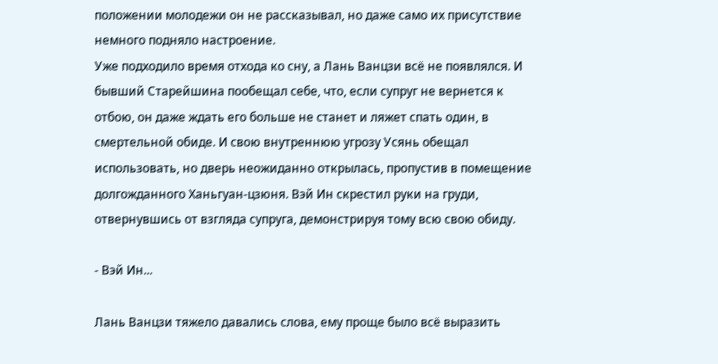положении молодежи он не рассказывал, но даже само их присутствие немного подняло настроение.
Уже подходило время отхода ко сну, а Лань Ванцзи всё не появлялся. И бывший Старейшина пообещал себе, что, если супруг не вернется к отбою, он даже ждать его больше не станет и ляжет спать один, в смертельной обиде. И свою внутреннюю угрозу Усянь обещал использовать, но дверь неожиданно открылась, пропустив в помещение долгожданного Ханьгуан-цзюня. Вэй Ин скрестил руки на груди, отвернувшись от взгляда супруга, демонстрируя тому всю свою обиду.

- Вэй Ин...

Лань Ванцзи тяжело давались слова, ему проще было всё выразить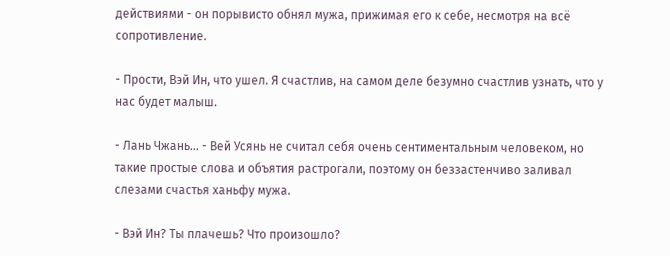действиями - он порывисто обнял мужа, прижимая его к себе, несмотря на всё сопротивление.

- Прости, Вэй Ин, что ушел. Я счастлив, на самом деле безумно счастлив узнать, что у нас будет малыш.

- Лань Чжань... - Вей Усянь не считал себя очень сентиментальным человеком, но такие простые слова и объятия растрогали, поэтому он беззастенчиво заливал слезами счастья ханьфу мужа.

- Вэй Ин? Ты плачешь? Что произошло?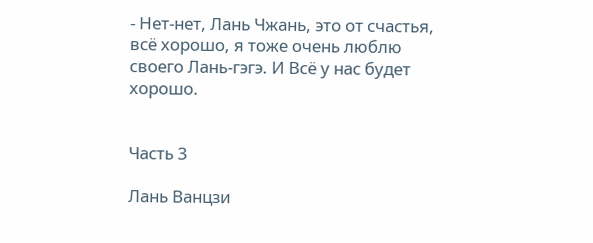- Нет-нет, Лань Чжань, это от счастья, всё хорошо, я тоже очень люблю своего Лань-гэгэ. И Всё у нас будет хорошо.


Часть 3

Лань Ванцзи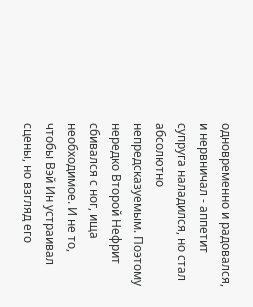одновременно и радовался, и нервничал - аппетит супруга наладился, но стал абсолютно непредсказуемым. Поэтому нередко Второй Нефрит сбивался с ног, ища необходимое. И не то, чтобы Вэй Ин устраивал сцены, но взгляд его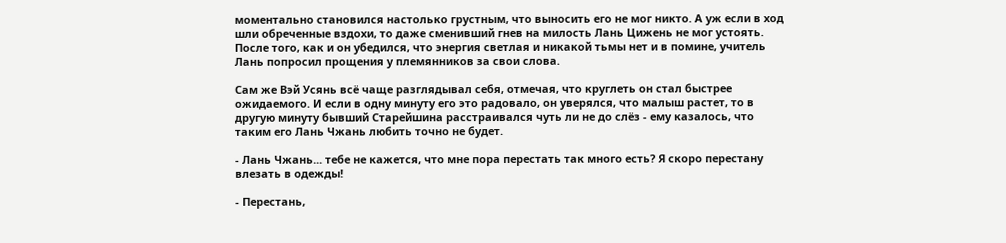моментально становился настолько грустным, что выносить его не мог никто. А уж если в ход шли обреченные вздохи, то даже сменивший гнев на милость Лань Цижень не мог устоять. После того, как и он убедился, что энергия светлая и никакой тьмы нет и в помине, учитель Лань попросил прощения у племянников за свои слова.

Сам же Вэй Усянь всё чаще разглядывал себя, отмечая, что круглеть он стал быстрее ожидаемого. И если в одну минуту его это радовало, он уверялся, что малыш растет, то в другую минуту бывший Старейшина расстраивался чуть ли не до слёз - ему казалось, что таким его Лань Чжань любить точно не будет.

- Лань Чжань... тебе не кажется, что мне пора перестать так много есть? Я скоро перестану влезать в одежды!

- Перестань,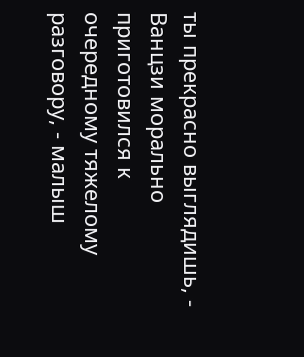ты прекрасно выглядишь, - Ванцзи морально приготовился к очередному тяжелому разговору, - малыш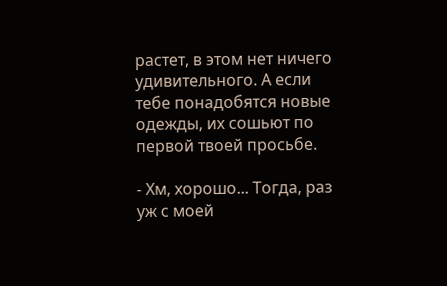растет, в этом нет ничего удивительного. А если тебе понадобятся новые одежды, их сошьют по первой твоей просьбе.

- Хм, хорошо... Тогда, раз уж с моей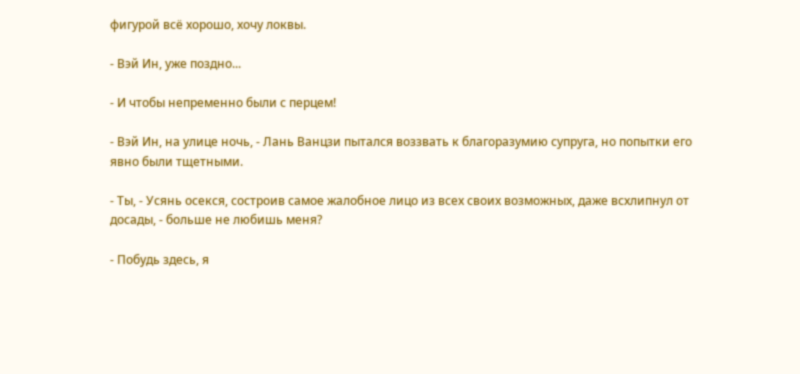фигурой всё хорошо, хочу локвы.

- Вэй Ин, уже поздно...

- И чтобы непременно были с перцем!

- Вэй Ин, на улице ночь, - Лань Ванцзи пытался воззвать к благоразумию супруга, но попытки его явно были тщетными.

- Ты, - Усянь осекся, состроив самое жалобное лицо из всех своих возможных, даже всхлипнул от досады, - больше не любишь меня?

- Побудь здесь, я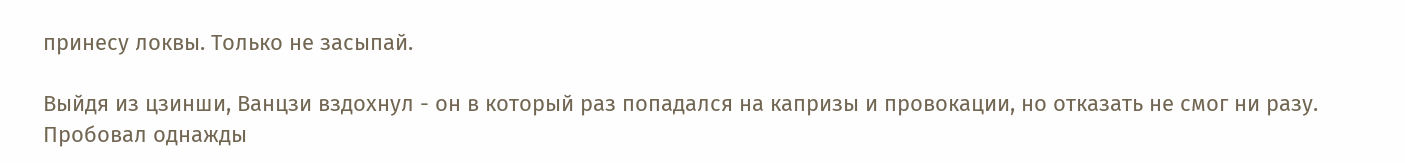принесу локвы. Только не засыпай.

Выйдя из цзинши, Ванцзи вздохнул - он в который раз попадался на капризы и провокации, но отказать не смог ни разу. Пробовал однажды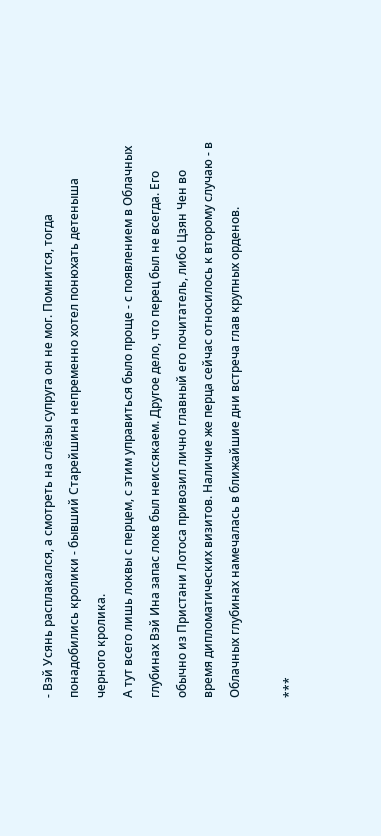- Вэй Усянь расплакался, а смотреть на слёзы супруга он не мог. Помнится, тогда понадобились кролики - бывший Старейшина непременно хотел понюхать детеныша черного кролика.
А тут всего лишь локвы с перцем, с этим управиться было проще - с появлением в Облачных глубинах Вэй Ина запас локв был неиссякаем. Другое дело, что перец был не всегда. Его обычно из Пристани Лотоса привозил лично главный его почитатель, либо Цзян Чен во время дипломатических визитов. Наличие же перца сейчас относилось к второму случаю - в Облачных глубинах намечалась в ближайшие дни встреча глав крупных орденов.

***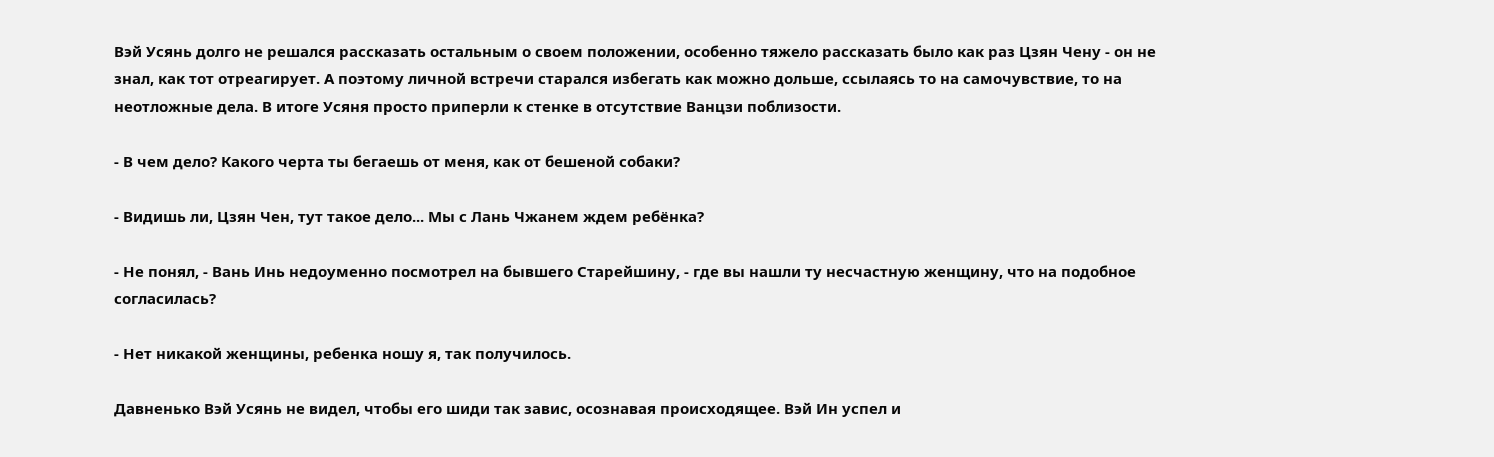Вэй Усянь долго не решался рассказать остальным о своем положении, особенно тяжело рассказать было как раз Цзян Чену - он не знал, как тот отреагирует. А поэтому личной встречи старался избегать как можно дольше, ссылаясь то на самочувствие, то на неотложные дела. В итоге Усяня просто приперли к стенке в отсутствие Ванцзи поблизости.

- В чем дело? Какого черта ты бегаешь от меня, как от бешеной собаки?

- Видишь ли, Цзян Чен, тут такое дело... Мы с Лань Чжанем ждем ребёнка?

- Не понял, - Вань Инь недоуменно посмотрел на бывшего Старейшину, - где вы нашли ту несчастную женщину, что на подобное согласилась?

- Нет никакой женщины, ребенка ношу я, так получилось.

Давненько Вэй Усянь не видел, чтобы его шиди так завис, осознавая происходящее. Вэй Ин успел и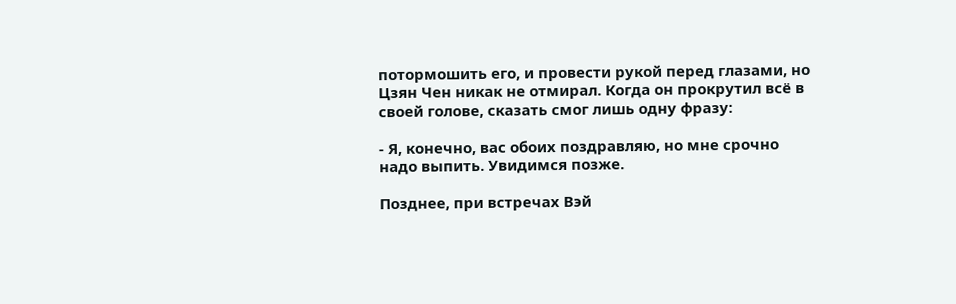потормошить его, и провести рукой перед глазами, но Цзян Чен никак не отмирал. Когда он прокрутил всё в своей голове, сказать смог лишь одну фразу:

- Я, конечно, вас обоих поздравляю, но мне срочно надо выпить. Увидимся позже.

Позднее, при встречах Вэй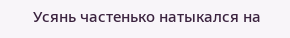Усянь частенько натыкался на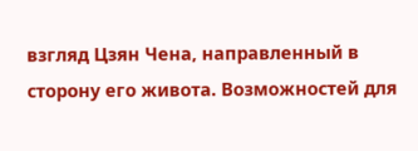взгляд Цзян Чена, направленный в сторону его живота. Возможностей для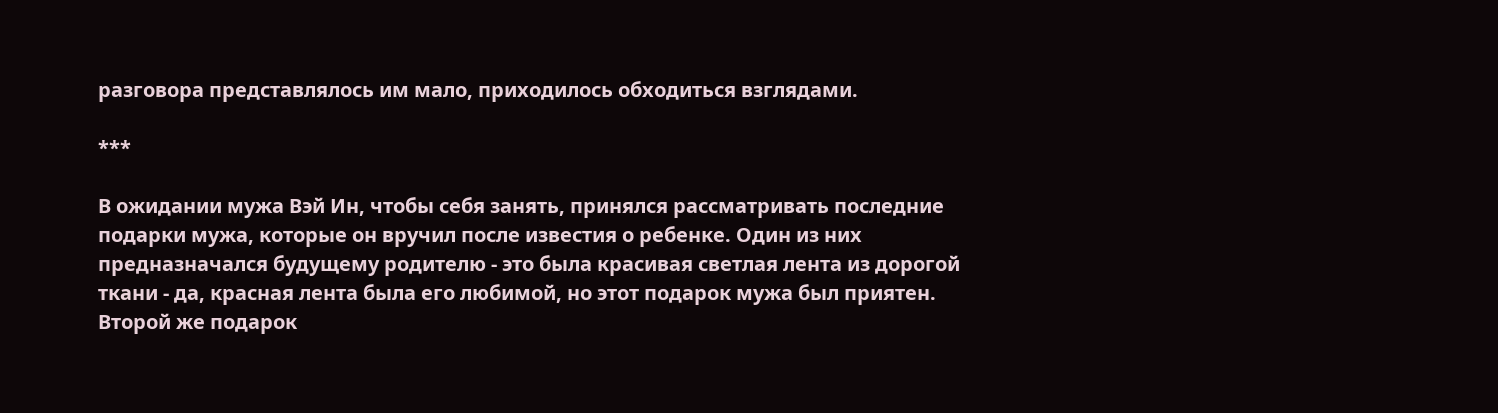разговора представлялось им мало, приходилось обходиться взглядами.

***

В ожидании мужа Вэй Ин, чтобы себя занять, принялся рассматривать последние подарки мужа, которые он вручил после известия о ребенке. Один из них предназначался будущему родителю - это была красивая светлая лента из дорогой ткани - да, красная лента была его любимой, но этот подарок мужа был приятен. Второй же подарок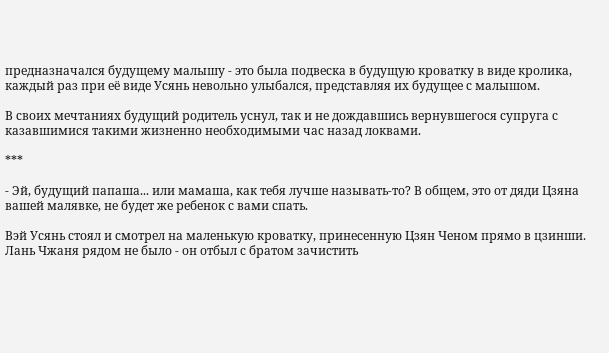предназначался будущему малышу - это была подвеска в будущую кроватку в виде кролика, каждый раз при её виде Усянь невольно улыбался, представляя их будущее с малышом.

В своих мечтаниях будущий родитель уснул, так и не дождавшись вернувшегося супруга с казавшимися такими жизненно необходимыми час назад локвами.

***

- Эй, будущий папаша... или мамаша, как тебя лучше называть-то? В общем, это от дяди Цзяна вашей малявке, не будет же ребенок с вами спать.

Вэй Усянь стоял и смотрел на маленькую кроватку, принесенную Цзян Ченом прямо в цзинши. Лань Чжаня рядом не было - он отбыл с братом зачистить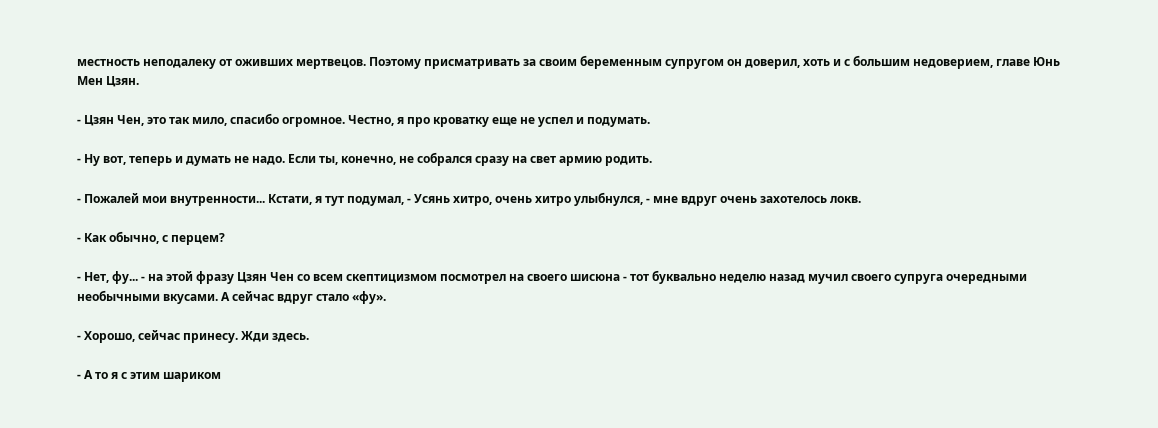местность неподалеку от оживших мертвецов. Поэтому присматривать за своим беременным супругом он доверил, хоть и с большим недоверием, главе Юнь Мен Цзян.

- Цзян Чен, это так мило, спасибо огромное. Честно, я про кроватку еще не успел и подумать.

- Ну вот, теперь и думать не надо. Если ты, конечно, не собрался сразу на свет армию родить.

- Пожалей мои внутренности... Кстати, я тут подумал, - Усянь хитро, очень хитро улыбнулся, - мне вдруг очень захотелось локв.

- Как обычно, с перцем?

- Нет, фу... - на этой фразу Цзян Чен со всем скептицизмом посмотрел на своего шисюна - тот буквально неделю назад мучил своего супруга очередными необычными вкусами. А сейчас вдруг стало «фу».

- Хорошо, сейчас принесу. Жди здесь.

- А то я с этим шариком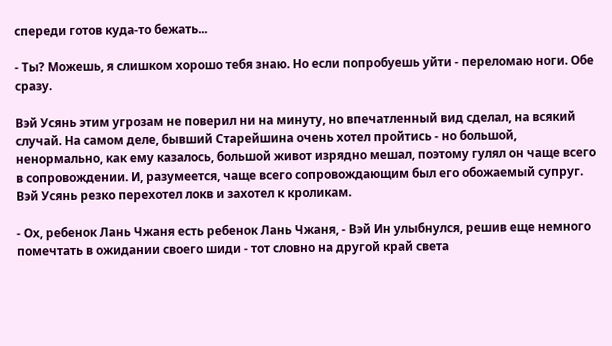спереди готов куда-то бежать...

- Ты? Можешь, я слишком хорошо тебя знаю. Но если попробуешь уйти - переломаю ноги. Обе сразу.

Вэй Усянь этим угрозам не поверил ни на минуту, но впечатленный вид сделал, на всякий случай. На самом деле, бывший Старейшина очень хотел пройтись - но большой, ненормально, как ему казалось, большой живот изрядно мешал, поэтому гулял он чаще всего в сопровождении. И, разумеется, чаще всего сопровождающим был его обожаемый супруг. Вэй Усянь резко перехотел локв и захотел к кроликам.

- Ох, ребенок Лань Чжаня есть ребенок Лань Чжаня, - Вэй Ин улыбнулся, решив еще немного помечтать в ожидании своего шиди - тот словно на другой край света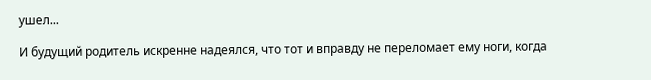ушел...

И будущий родитель искренне надеялся, что тот и вправду не переломает ему ноги, когда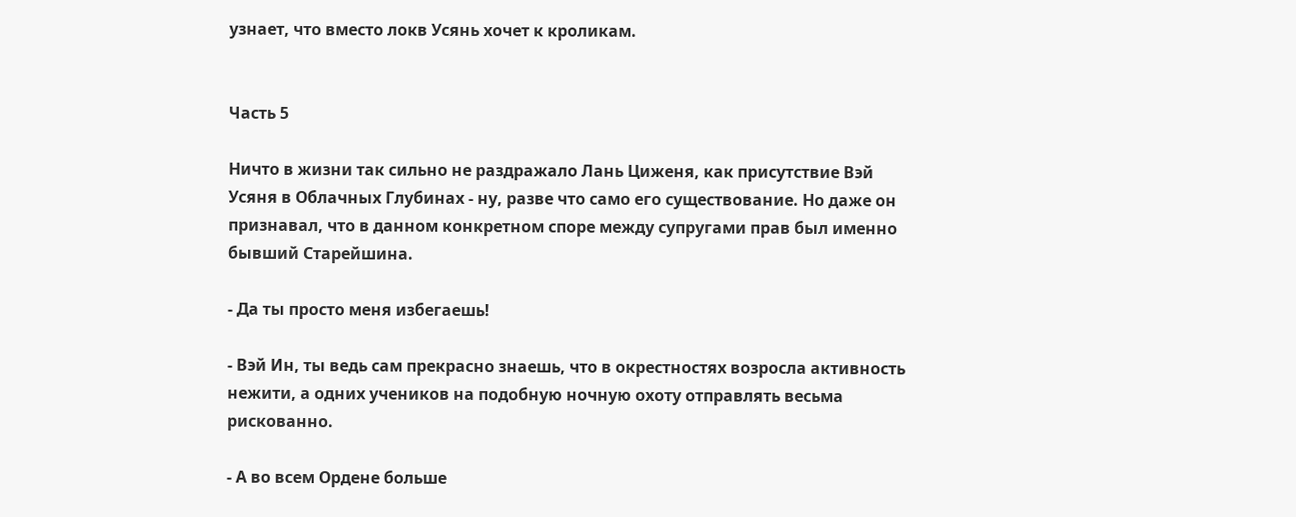узнает, что вместо локв Усянь хочет к кроликам.


Часть 5

Ничто в жизни так сильно не раздражало Лань Циженя, как присутствие Вэй Усяня в Облачных Глубинах - ну, разве что само его существование. Но даже он признавал, что в данном конкретном споре между супругами прав был именно бывший Старейшина.

- Да ты просто меня избегаешь!

- Вэй Ин, ты ведь сам прекрасно знаешь, что в окрестностях возросла активность нежити, а одних учеников на подобную ночную охоту отправлять весьма рискованно.

- А во всем Ордене больше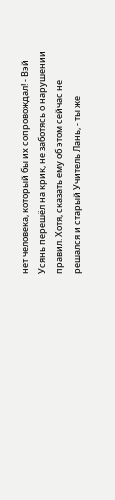нет человека, который бы их сопровождал! - Вэй Усянь перешёл на крик, не заботясь о нарушении правил. Хотя, сказать ему об этом сейчас не решался и старый Учитель Лань, - ты же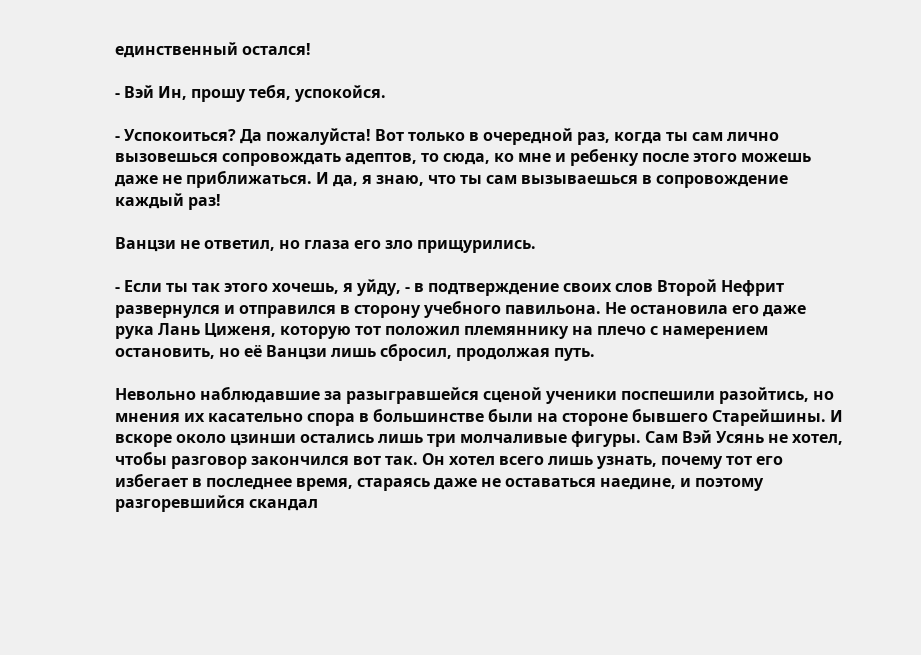единственный остался!

- Вэй Ин, прошу тебя, успокойся.

- Успокоиться? Да пожалуйста! Вот только в очередной раз, когда ты сам лично вызовешься сопровождать адептов, то сюда, ко мне и ребенку после этого можешь даже не приближаться. И да, я знаю, что ты сам вызываешься в сопровождение каждый раз!

Ванцзи не ответил, но глаза его зло прищурились.

- Если ты так этого хочешь, я уйду, - в подтверждение своих слов Второй Нефрит развернулся и отправился в сторону учебного павильона. Не остановила его даже рука Лань Циженя, которую тот положил племяннику на плечо с намерением остановить, но её Ванцзи лишь сбросил, продолжая путь.

Невольно наблюдавшие за разыгравшейся сценой ученики поспешили разойтись, но мнения их касательно спора в большинстве были на стороне бывшего Старейшины. И вскоре около цзинши остались лишь три молчаливые фигуры. Сам Вэй Усянь не хотел, чтобы разговор закончился вот так. Он хотел всего лишь узнать, почему тот его избегает в последнее время, стараясь даже не оставаться наедине, и поэтому разгоревшийся скандал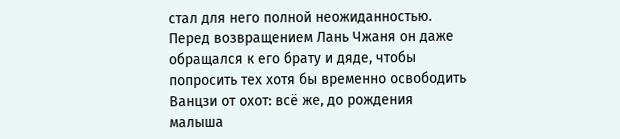стал для него полной неожиданностью. Перед возвращением Лань Чжаня он даже обращался к его брату и дяде, чтобы попросить тех хотя бы временно освободить Ванцзи от охот: всё же, до рождения малыша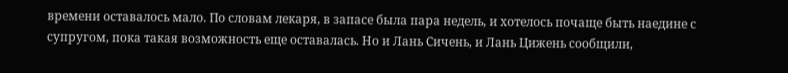времени оставалось мало. По словам лекаря, в запасе была пара недель, и хотелось почаще быть наедине с супругом, пока такая возможность еще оставалась. Но и Лань Сичень, и Лань Цижень сообщили,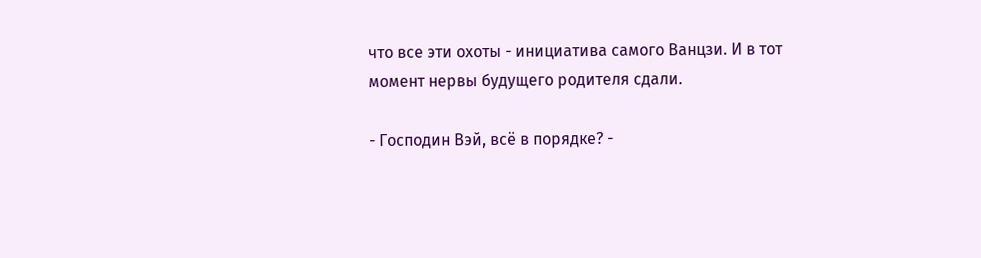что все эти охоты - инициатива самого Ванцзи. И в тот момент нервы будущего родителя сдали.

- Господин Вэй, всё в порядке? -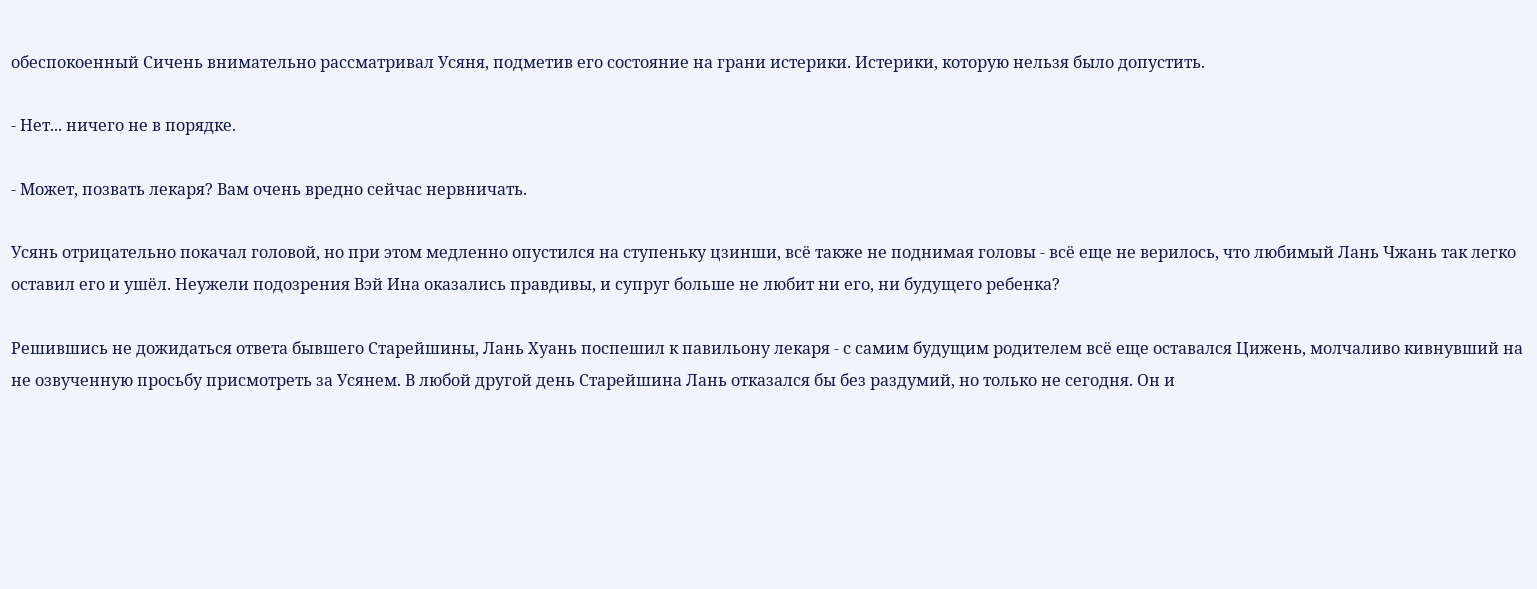обеспокоенный Сичень внимательно рассматривал Усяня, подметив его состояние на грани истерики. Истерики, которую нельзя было допустить.

- Нет... ничего не в порядке.

- Может, позвать лекаря? Вам очень вредно сейчас нервничать.

Усянь отрицательно покачал головой, но при этом медленно опустился на ступеньку цзинши, всё также не поднимая головы - всё еще не верилось, что любимый Лань Чжань так легко оставил его и ушёл. Неужели подозрения Вэй Ина оказались правдивы, и супруг больше не любит ни его, ни будущего ребенка?

Решившись не дожидаться ответа бывшего Старейшины, Лань Хуань поспешил к павильону лекаря - с самим будущим родителем всё еще оставался Цижень, молчаливо кивнувший на не озвученную просьбу присмотреть за Усянем. В любой другой день Старейшина Лань отказался бы без раздумий, но только не сегодня. Он и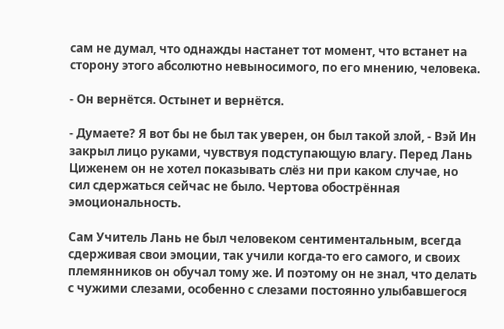сам не думал, что однажды настанет тот момент, что встанет на сторону этого абсолютно невыносимого, по его мнению, человека.

- Он вернётся. Остынет и вернётся.

- Думаете? Я вот бы не был так уверен, он был такой злой, - Вэй Ин закрыл лицо руками, чувствуя подступающую влагу. Перед Лань Циженем он не хотел показывать слёз ни при каком случае, но сил сдержаться сейчас не было. Чертова обострённая эмоциональность.

Сам Учитель Лань не был человеком сентиментальным, всегда сдерживая свои эмоции, так учили когда-то его самого, и своих племянников он обучал тому же. И поэтому он не знал, что делать с чужими слезами, особенно с слезами постоянно улыбавшегося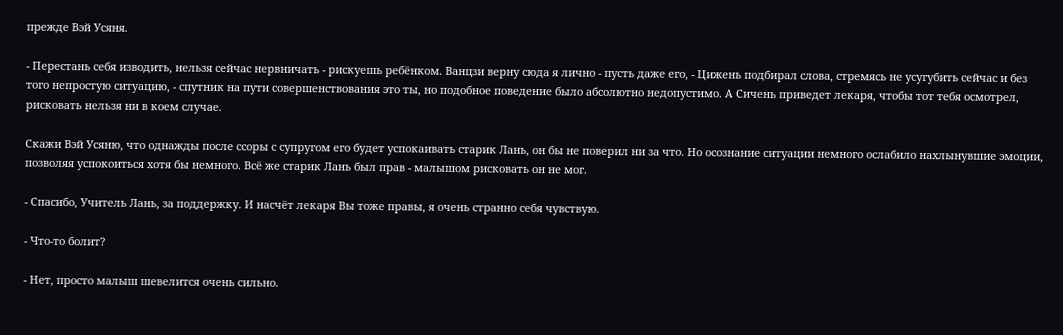прежде Вэй Усяня.

- Перестань себя изводить, нельзя сейчас нервничать - рискуешь ребёнком. Ванцзи верну сюда я лично - пусть даже его, - Цижень подбирал слова, стремясь не усугубить сейчас и без того непростую ситуацию, - спутник на пути совершенствования это ты, но подобное поведение было абсолютно недопустимо. А Сичень приведет лекаря, чтобы тот тебя осмотрел, рисковать нельзя ни в коем случае.

Скажи Вэй Усяню, что однажды после ссоры с супругом его будет успокаивать старик Лань, он бы не поверил ни за что. Но осознание ситуации немного ослабило нахлынувшие эмоции, позволяя успокоиться хотя бы немного. Всё же старик Лань был прав - малышом рисковать он не мог.

- Спасибо, Учитель Лань, за поддержку. И насчёт лекаря Вы тоже правы, я очень странно себя чувствую.

- Что-то болит?

- Нет, просто малыш шевелится очень сильно.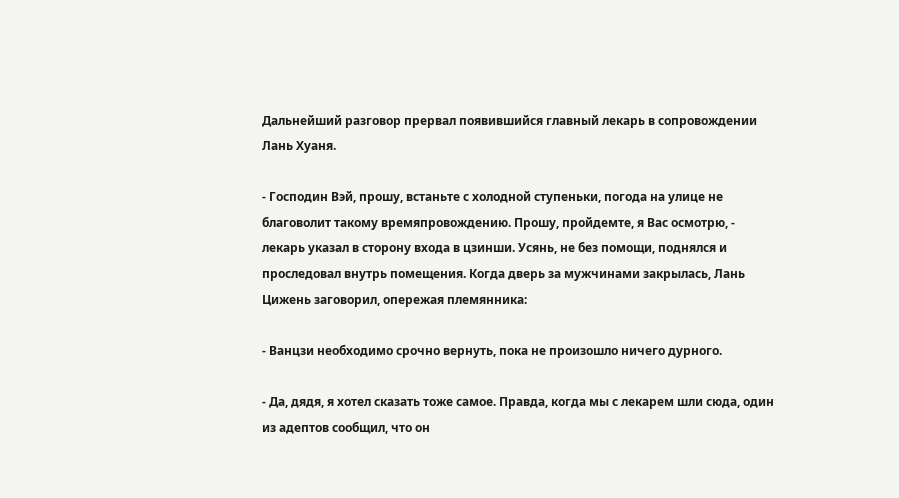Дальнейший разговор прервал появившийся главный лекарь в сопровождении Лань Хуаня.

- Господин Вэй, прошу, встаньте с холодной ступеньки, погода на улице не благоволит такому времяпровождению. Прошу, пройдемте, я Вас осмотрю, - лекарь указал в сторону входа в цзинши. Усянь, не без помощи, поднялся и проследовал внутрь помещения. Когда дверь за мужчинами закрылась, Лань Цижень заговорил, опережая племянника:

- Ванцзи необходимо срочно вернуть, пока не произошло ничего дурного.

- Да, дядя, я хотел сказать тоже самое. Правда, когда мы с лекарем шли сюда, один из адептов сообщил, что он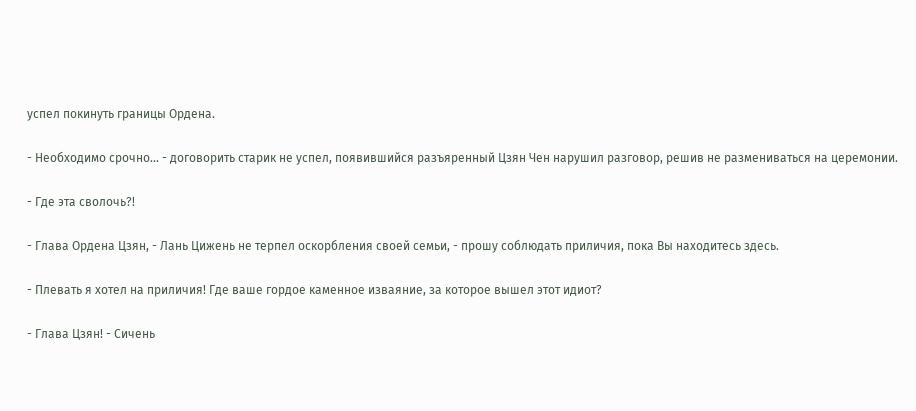успел покинуть границы Ордена.

- Необходимо срочно... - договорить старик не успел, появившийся разъяренный Цзян Чен нарушил разговор, решив не размениваться на церемонии.

- Где эта сволочь?!

- Глава Ордена Цзян, - Лань Цижень не терпел оскорбления своей семьи, - прошу соблюдать приличия, пока Вы находитесь здесь.

- Плевать я хотел на приличия! Где ваше гордое каменное изваяние, за которое вышел этот идиот?

- Глава Цзян! - Сичень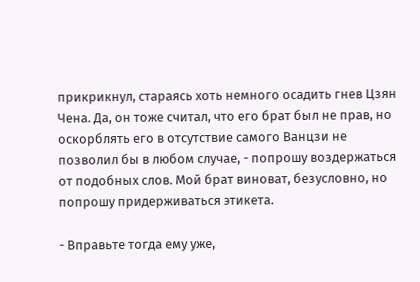прикрикнул, стараясь хоть немного осадить гнев Цзян Чена. Да, он тоже считал, что его брат был не прав, но оскорблять его в отсутствие самого Ванцзи не позволил бы в любом случае, - попрошу воздержаться от подобных слов. Мой брат виноват, безусловно, но попрошу придерживаться этикета.

- Вправьте тогда ему уже,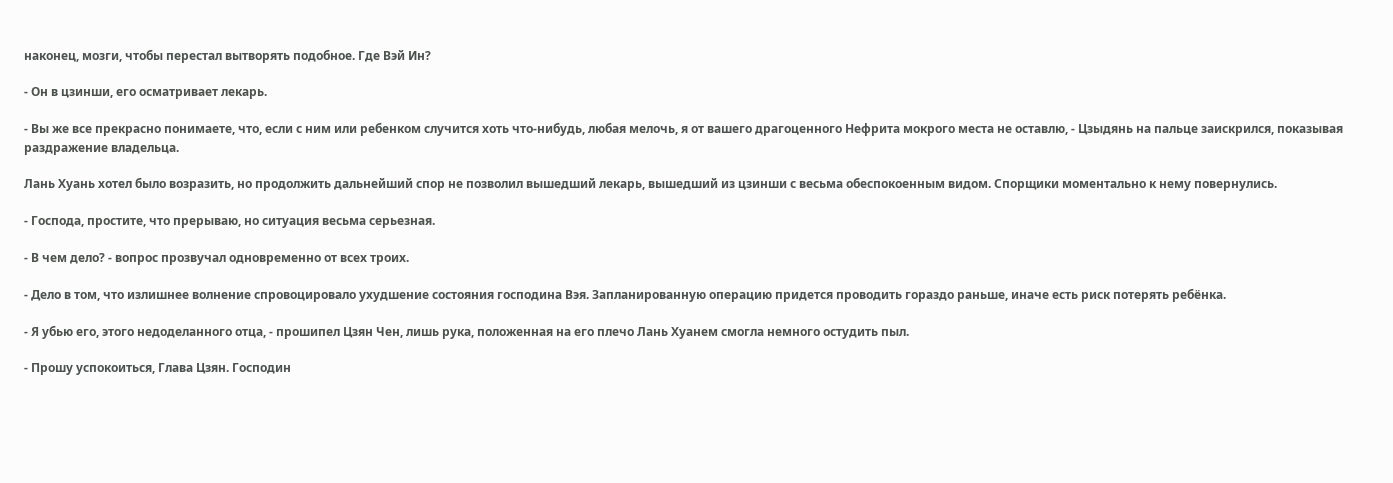наконец, мозги, чтобы перестал вытворять подобное. Где Вэй Ин?

- Он в цзинши, его осматривает лекарь.

- Вы же все прекрасно понимаете, что, если с ним или ребенком случится хоть что-нибудь, любая мелочь, я от вашего драгоценного Нефрита мокрого места не оставлю, - Цзыдянь на пальце заискрился, показывая раздражение владельца.

Лань Хуань хотел было возразить, но продолжить дальнейший спор не позволил вышедший лекарь, вышедший из цзинши с весьма обеспокоенным видом. Спорщики моментально к нему повернулись.

- Господа, простите, что прерываю, но ситуация весьма серьезная.

- В чем дело? - вопрос прозвучал одновременно от всех троих.

- Дело в том, что излишнее волнение спровоцировало ухудшение состояния господина Вэя. Запланированную операцию придется проводить гораздо раньше, иначе есть риск потерять ребёнка.

- Я убью его, этого недоделанного отца, - прошипел Цзян Чен, лишь рука, положенная на его плечо Лань Хуанем смогла немного остудить пыл.

- Прошу успокоиться, Глава Цзян. Господин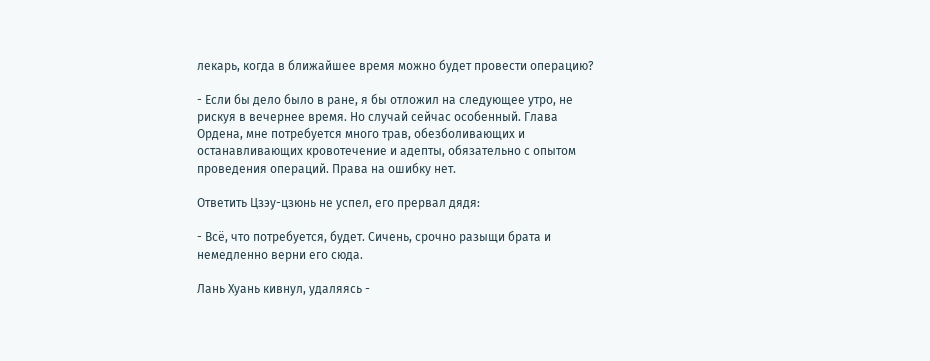лекарь, когда в ближайшее время можно будет провести операцию?

- Если бы дело было в ране, я бы отложил на следующее утро, не рискуя в вечернее время. Но случай сейчас особенный. Глава Ордена, мне потребуется много трав, обезболивающих и останавливающих кровотечение и адепты, обязательно с опытом проведения операций. Права на ошибку нет.

Ответить Цзэу-цзюнь не успел, его прервал дядя:

- Всё, что потребуется, будет. Сичень, срочно разыщи брата и немедленно верни его сюда.

Лань Хуань кивнул, удаляясь -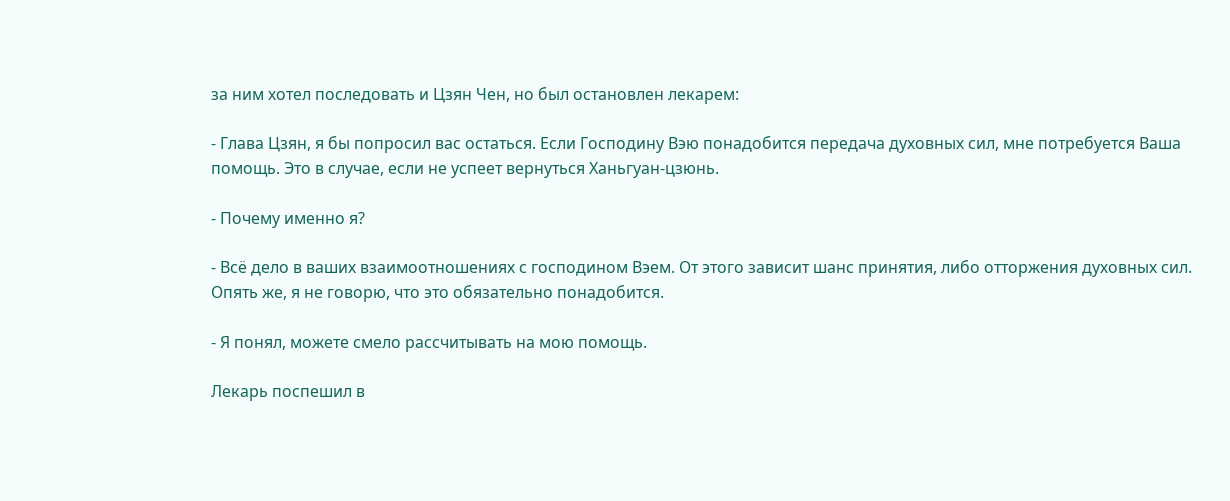за ним хотел последовать и Цзян Чен, но был остановлен лекарем:

- Глава Цзян, я бы попросил вас остаться. Если Господину Вэю понадобится передача духовных сил, мне потребуется Ваша помощь. Это в случае, если не успеет вернуться Ханьгуан-цзюнь.

- Почему именно я?

- Всё дело в ваших взаимоотношениях с господином Вэем. От этого зависит шанс принятия, либо отторжения духовных сил. Опять же, я не говорю, что это обязательно понадобится.

- Я понял, можете смело рассчитывать на мою помощь.

Лекарь поспешил в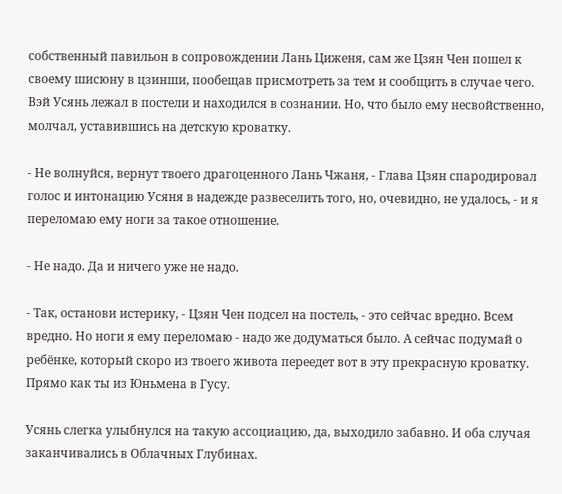собственный павильон в сопровождении Лань Циженя, сам же Цзян Чен пошел к своему шисюну в цзинши, пообещав присмотреть за тем и сообщить в случае чего. Вэй Усянь лежал в постели и находился в сознании. Но, что было ему несвойственно, молчал, уставившись на детскую кроватку.

- Не волнуйся, вернут твоего драгоценного Лань Чжаня, - Глава Цзян спародировал голос и интонацию Усяня в надежде развеселить того, но, очевидно, не удалось, - и я переломаю ему ноги за такое отношение.

- Не надо. Да и ничего уже не надо.

- Так, останови истерику, - Цзян Чен подсел на постель, - это сейчас вредно. Всем вредно. Но ноги я ему переломаю - надо же додуматься было. А сейчас подумай о ребёнке, который скоро из твоего живота переедет вот в эту прекрасную кроватку. Прямо как ты из Юньмена в Гусу.

Усянь слегка улыбнулся на такую ассоциацию, да, выходило забавно. И оба случая заканчивались в Облачных Глубинах.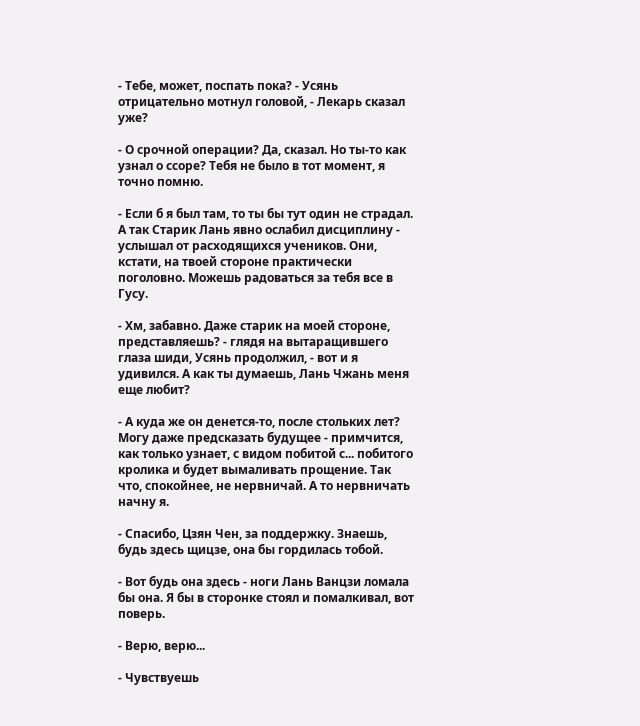- Тебе, может, поспать пока? - Усянь отрицательно мотнул головой, - Лекарь сказал уже?

- О срочной операции? Да, сказал. Но ты-то как узнал о ссоре? Тебя не было в тот момент, я точно помню.

- Если б я был там, то ты бы тут один не страдал. А так Старик Лань явно ослабил дисциплину - услышал от расходящихся учеников. Они, кстати, на твоей стороне практически поголовно. Можешь радоваться за тебя все в Гусу.

- Хм, забавно. Даже старик на моей стороне, представляешь? - глядя на вытаращившего глаза шиди, Усянь продолжил, - вот и я удивился. А как ты думаешь, Лань Чжань меня еще любит?

- А куда же он денется-то, после стольких лет? Могу даже предсказать будущее - примчится, как только узнает, с видом побитой с... побитого кролика и будет вымаливать прощение. Так что, спокойнее, не нервничай. А то нервничать начну я.

- Спасибо, Цзян Чен, за поддержку. Знаешь, будь здесь щицзе, она бы гордилась тобой.

- Вот будь она здесь - ноги Лань Ванцзи ломала бы она. Я бы в сторонке стоял и помалкивал, вот поверь.

- Верю, верю...

- Чувствуешь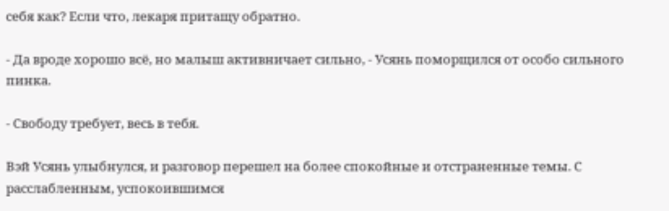себя как? Если что, лекаря притащу обратно.

- Да вроде хорошо всё, но малыш активничает сильно, - Усянь поморщился от особо сильного пинка.

- Свободу требует, весь в тебя.

Вэй Усянь улыбнулся, и разговор перешел на более спокойные и отстраненные темы. С расслабленным, успокоившимся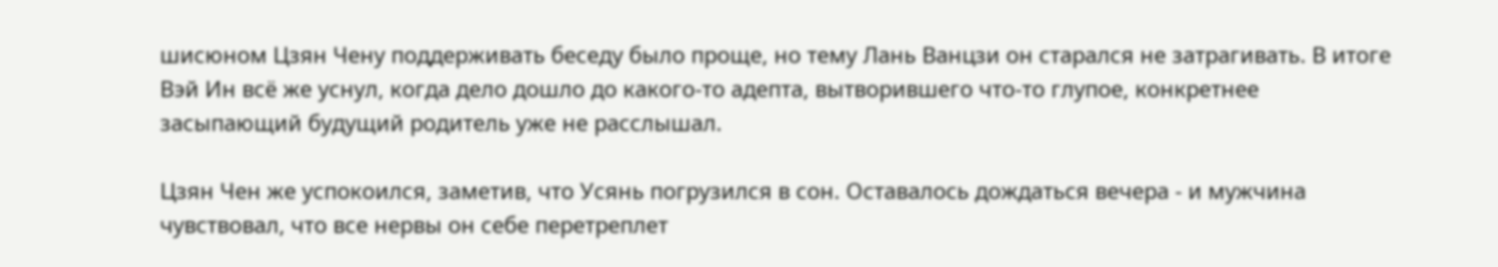шисюном Цзян Чену поддерживать беседу было проще, но тему Лань Ванцзи он старался не затрагивать. В итоге Вэй Ин всё же уснул, когда дело дошло до какого-то адепта, вытворившего что-то глупое, конкретнее засыпающий будущий родитель уже не расслышал.

Цзян Чен же успокоился, заметив, что Усянь погрузился в сон. Оставалось дождаться вечера - и мужчина чувствовал, что все нервы он себе перетреплет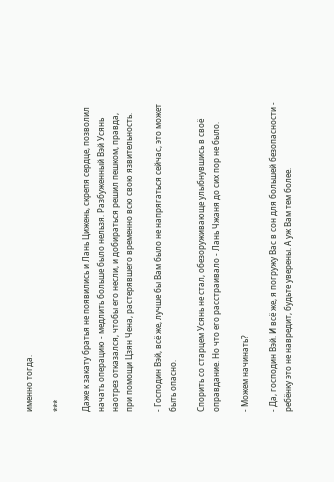именно тогда.

***

Даже к закату братья не появились и Лань Цижень, скрепя сердце, позволил начать операцию - медлить больше было нельзя. Разбуженный Вэй Усянь наотрез отказался, чтобы его несли, и добираться решил пешком, правда, при помощи Цзян Чена, растерявшего временно всю свою язвительность.

- Господин Вэй, всё же, лучше бы Вам было не напрягаться сейчас, это может быть опасно.

Спорить со старцем Усянь не стал, обезоруживающе улыбнувшись в своё оправдание. Но что его расстраивало - Лань Чжаня до сих пор не было.

- Можем начинать?

- Да, господин Вэй. И всё же, я погружу Вас в сон для большей безопасности - ребёнку это не навредит, будьте уверены. А уж Вам тем более.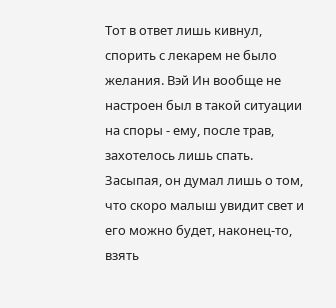Тот в ответ лишь кивнул, спорить с лекарем не было желания. Вэй Ин вообще не настроен был в такой ситуации на споры - ему, после трав, захотелось лишь спать. Засыпая, он думал лишь о том, что скоро малыш увидит свет и его можно будет, наконец-то, взять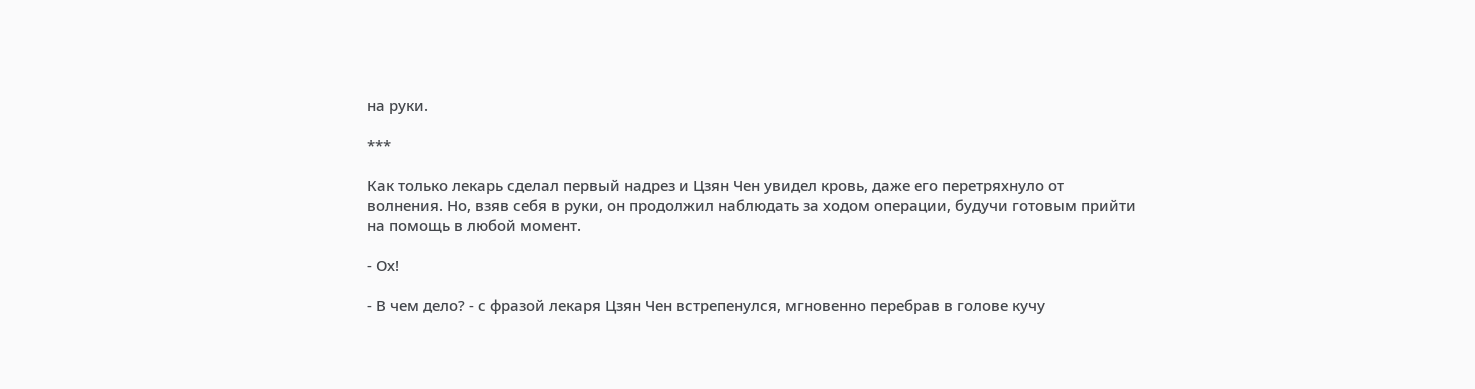на руки.

***

Как только лекарь сделал первый надрез и Цзян Чен увидел кровь, даже его перетряхнуло от волнения. Но, взяв себя в руки, он продолжил наблюдать за ходом операции, будучи готовым прийти на помощь в любой момент.

- Ох!

- В чем дело? - с фразой лекаря Цзян Чен встрепенулся, мгновенно перебрав в голове кучу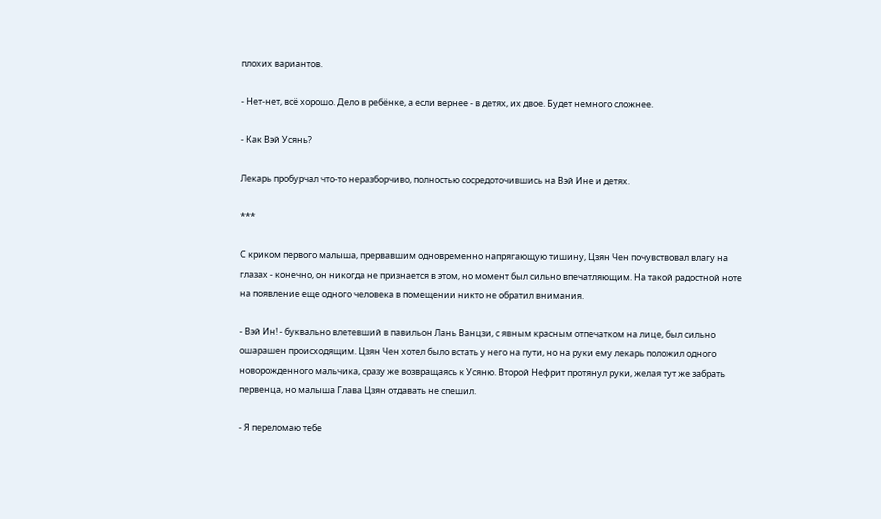плохих вариантов.

- Нет-нет, всё хорошо. Дело в ребёнке, а если вернее - в детях, их двое. Будет немного сложнее.

- Как Вэй Усянь?

Лекарь пробурчал что-то неразборчиво, полностью сосредоточившись на Вэй Ине и детях.

***

С криком первого малыша, прервавшим одновременно напрягающую тишину, Цзян Чен почувствовал влагу на глазах - конечно, он никогда не признается в этом, но момент был сильно впечатляющим. На такой радостной ноте на появление еще одного человека в помещении никто не обратил внимания.

- Вэй Ин! - буквально влетевший в павильон Лань Ванцзи, с явным красным отпечатком на лице, был сильно ошарашен происходящим. Цзян Чен хотел было встать у него на пути, но на руки ему лекарь положил одного новорожденного мальчика, сразу же возвращаясь к Усяню. Второй Нефрит протянул руки, желая тут же забрать первенца, но малыша Глава Цзян отдавать не спешил.

- Я переломаю тебе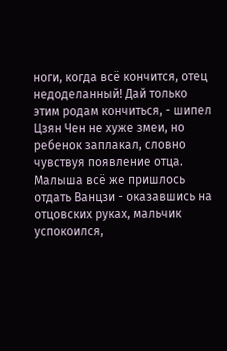ноги, когда всё кончится, отец недоделанный! Дай только этим родам кончиться, - шипел Цзян Чен не хуже змеи, но ребенок заплакал, словно чувствуя появление отца. Малыша всё же пришлось отдать Ванцзи - оказавшись на отцовских руках, мальчик успокоился,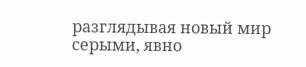разглядывая новый мир серыми, явно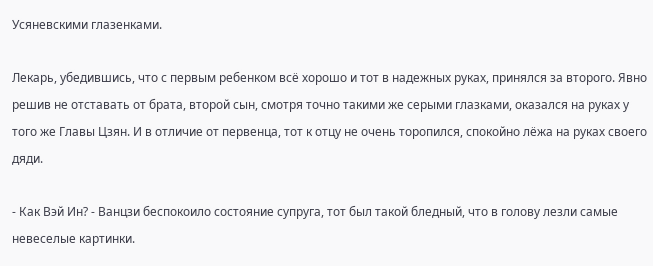Усяневскими глазенками.

Лекарь, убедившись, что с первым ребенком всё хорошо и тот в надежных руках, принялся за второго. Явно решив не отставать от брата, второй сын, смотря точно такими же серыми глазками, оказался на руках у того же Главы Цзян. И в отличие от первенца, тот к отцу не очень торопился, спокойно лёжа на руках своего дяди.

- Как Вэй Ин? - Ванцзи беспокоило состояние супруга, тот был такой бледный, что в голову лезли самые невеселые картинки.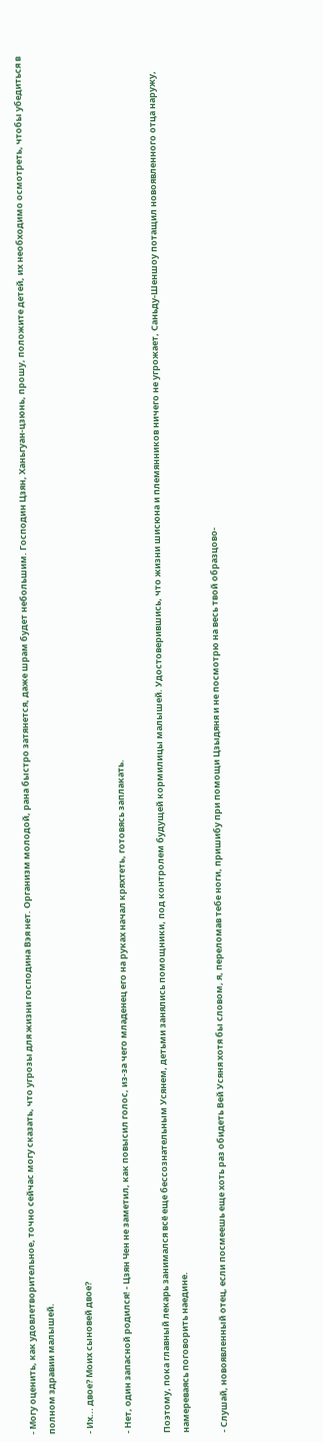- Могу оценить, как удовлетворительное, точно сейчас могу сказать, что угрозы для жизни господина Вэя нет. Организм молодой, рана быстро затянется, даже шрам будет небольшим. Господин Цзян, Ханьгуан-цзюнь, прошу, положите детей, их необходимо осмотреть, чтобы убедиться в полном здравии малышей.

- Их... двое? Моих сыновей двое?

- Нет, один запасной родился! - Цзян Чен не заметил, как повысил голос, из-за чего младенец его на руках начал кряхтеть, готовясь заплакать.

Поэтому, пока главный лекарь занимался всё еще бессознательным Усянем, детьми занялись помощники, под контролем будущей кормилицы малышей. Удостоверившись, что жизни шисюна и племянников ничего не угрожает, Саньду-Шеншоу потащил новоявленного отца наружу, намереваясь поговорить наедине.

- Слушай, новоявленный отец, если посмеешь еще хоть раз обидеть Вей Усяня хотя бы словом, я, переломав тебе ноги, пришибу при помощи Цзыдяня и не посмотрю на весь твой образцово-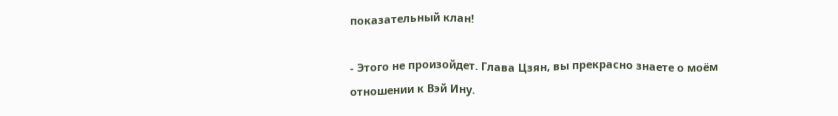показательный клан!

- Этого не произойдет. Глава Цзян, вы прекрасно знаете о моём отношении к Вэй Ину.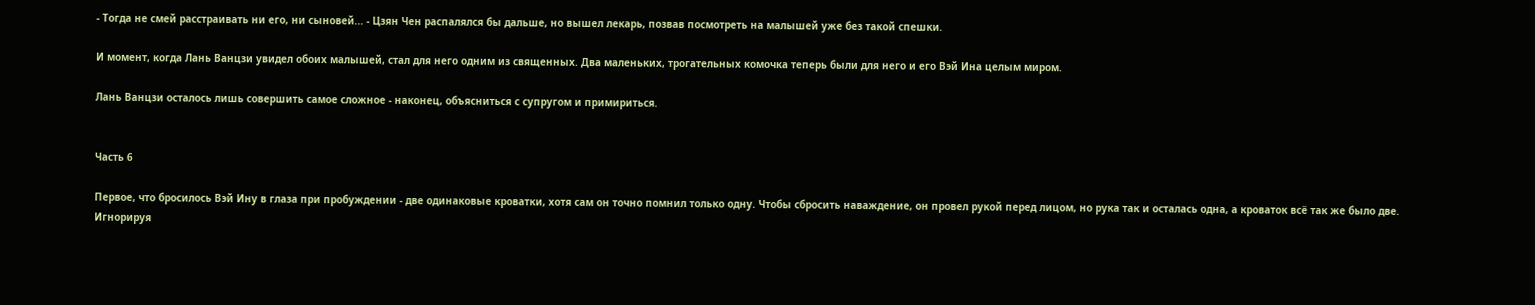- Тогда не смей расстраивать ни его, ни сыновей... - Цзян Чен распалялся бы дальше, но вышел лекарь, позвав посмотреть на малышей уже без такой спешки.

И момент, когда Лань Ванцзи увидел обоих малышей, стал для него одним из священных. Два маленьких, трогательных комочка теперь были для него и его Вэй Ина целым миром.

Лань Ванцзи осталось лишь совершить самое сложное - наконец, объясниться с супругом и примириться.


Часть 6

Первое, что бросилось Вэй Ину в глаза при пробуждении - две одинаковые кроватки, хотя сам он точно помнил только одну. Чтобы сбросить наваждение, он провел рукой перед лицом, но рука так и осталась одна, а кроваток всё так же было две. Игнорируя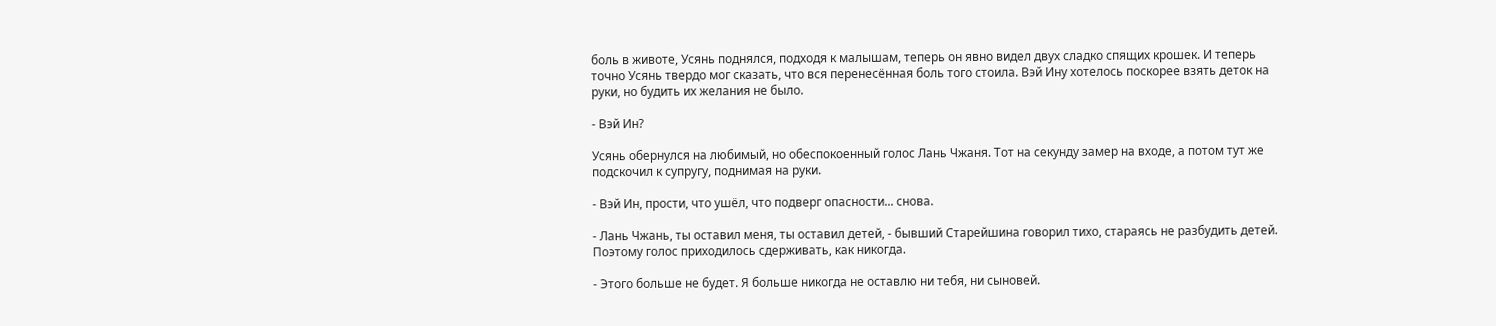боль в животе, Усянь поднялся, подходя к малышам, теперь он явно видел двух сладко спящих крошек. И теперь точно Усянь твердо мог сказать, что вся перенесённая боль того стоила. Вэй Ину хотелось поскорее взять деток на руки, но будить их желания не было.

- Вэй Ин?

Усянь обернулся на любимый, но обеспокоенный голос Лань Чжаня. Тот на секунду замер на входе, а потом тут же подскочил к супругу, поднимая на руки.

- Вэй Ин, прости, что ушёл, что подверг опасности... снова.

- Лань Чжань, ты оставил меня, ты оставил детей, - бывший Старейшина говорил тихо, стараясь не разбудить детей. Поэтому голос приходилось сдерживать, как никогда.

- Этого больше не будет. Я больше никогда не оставлю ни тебя, ни сыновей.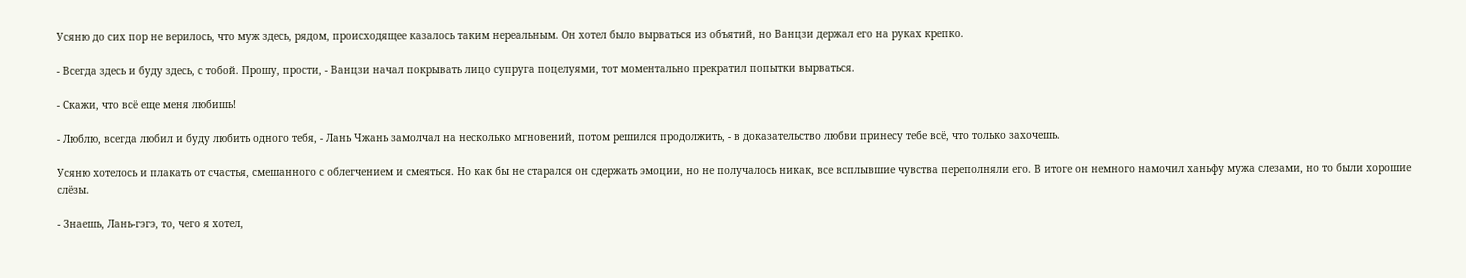Усяню до сих пор не верилось, что муж здесь, рядом, происходящее казалось таким нереальным. Он хотел было вырваться из объятий, но Ванцзи держал его на руках крепко.

- Всегда здесь и буду здесь, с тобой. Прошу, прости, - Ванцзи начал покрывать лицо супруга поцелуями, тот моментально прекратил попытки вырваться.

- Скажи, что всё еще меня любишь!

- Люблю, всегда любил и буду любить одного тебя, - Лань Чжань замолчал на несколько мгновений, потом решился продолжить, - в доказательство любви принесу тебе всё, что только захочешь.

Усяню хотелось и плакать от счастья, смешанного с облегчением и смеяться. Но как бы не старался он сдержать эмоции, но не получалось никак, все всплывшие чувства переполняли его. В итоге он немного намочил ханьфу мужа слезами, но то были хорошие слёзы.

- Знаешь, Лань-гэгэ, то, чего я хотел,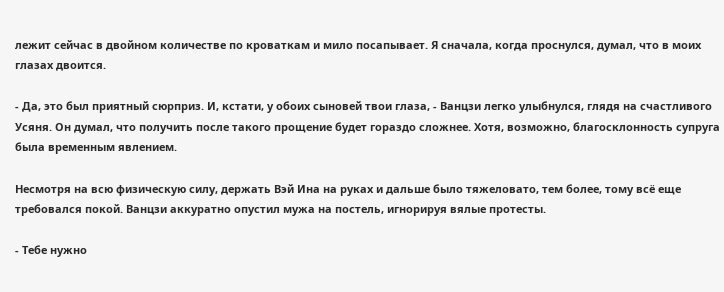лежит сейчас в двойном количестве по кроваткам и мило посапывает. Я сначала, когда проснулся, думал, что в моих глазах двоится.

- Да, это был приятный сюрприз. И, кстати, у обоих сыновей твои глаза, - Ванцзи легко улыбнулся, глядя на счастливого Усяня. Он думал, что получить после такого прощение будет гораздо сложнее. Хотя, возможно, благосклонность супруга была временным явлением.

Несмотря на всю физическую силу, держать Вэй Ина на руках и дальше было тяжеловато, тем более, тому всё еще требовался покой. Ванцзи аккуратно опустил мужа на постель, игнорируя вялые протесты.

- Тебе нужно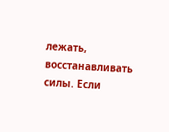лежать, восстанавливать силы. Если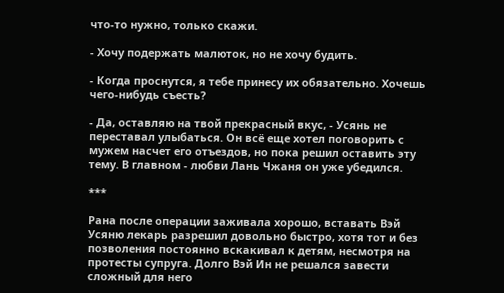что-то нужно, только скажи.

- Хочу подержать малюток, но не хочу будить.

- Когда проснутся, я тебе принесу их обязательно. Хочешь чего-нибудь съесть?

- Да, оставляю на твой прекрасный вкус, - Усянь не переставал улыбаться. Он всё еще хотел поговорить с мужем насчет его отъездов, но пока решил оставить эту тему. В главном - любви Лань Чжаня он уже убедился.

***

Рана после операции заживала хорошо, вставать Вэй Усяню лекарь разрешил довольно быстро, хотя тот и без позволения постоянно вскакивал к детям, несмотря на протесты супруга. Долго Вэй Ин не решался завести сложный для него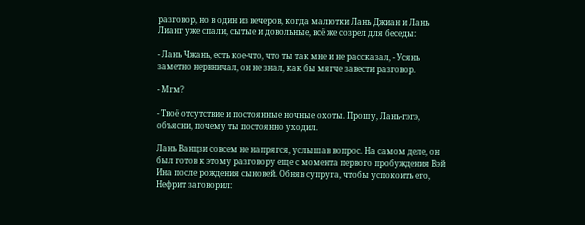разговор, но в один из вечеров, когда малютки Лань Джиан и Лань Лианг уже спали, сытые и довольные, всё же созрел для беседы:

- Лань Чжань, есть кое-что, что ты так мне и не рассказал, - Усянь заметно нервничал, он не знал, как бы мягче завести разговор.

- Мгм?

- Твоё отсутствие и постоянные ночные охоты. Прошу, Лань-гэгэ, объясни, почему ты постоянно уходил.

Лань Ванцзи совсем не напрягся, услышав вопрос. На самом деле, он был готов к этому разговору еще с момента первого пробуждения Вэй Ина после рождения сыновей. Обняв супруга, чтобы успокоить его, Нефрит заговорил: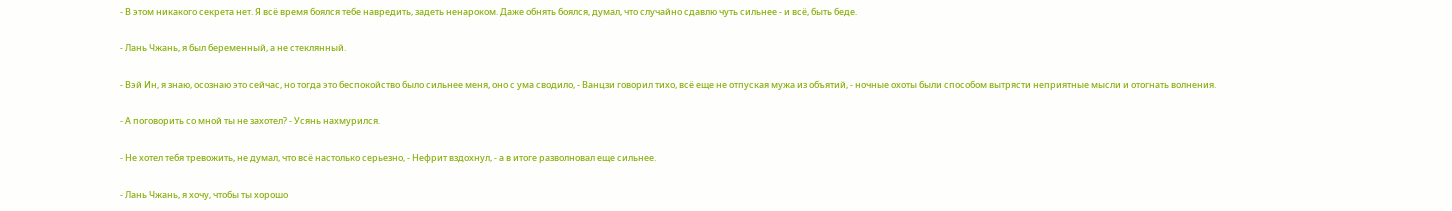- В этом никакого секрета нет. Я всё время боялся тебе навредить, задеть ненароком. Даже обнять боялся, думал, что случайно сдавлю чуть сильнее - и всё, быть беде.

- Лань Чжань, я был беременный, а не стеклянный.

- Вэй Ин, я знаю, осознаю это сейчас, но тогда это беспокойство было сильнее меня, оно с ума сводило, - Ванцзи говорил тихо, всё еще не отпуская мужа из объятий, - ночные охоты были способом вытрясти неприятные мысли и отогнать волнения.

- А поговорить со мной ты не захотел? - Усянь нахмурился.

- Не хотел тебя тревожить, не думал, что всё настолько серьезно, - Нефрит вздохнул, - а в итоге разволновал еще сильнее.

- Лань Чжань, я хочу, чтобы ты хорошо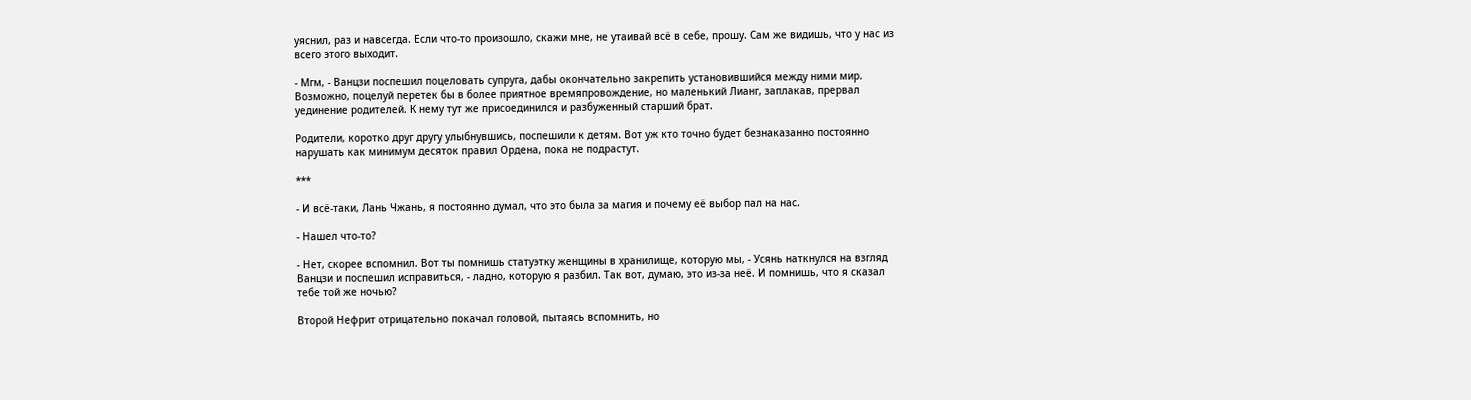уяснил, раз и навсегда. Если что-то произошло, скажи мне, не утаивай всё в себе, прошу. Сам же видишь, что у нас из всего этого выходит.

- Мгм, - Ванцзи поспешил поцеловать супруга, дабы окончательно закрепить установившийся между ними мир. Возможно, поцелуй перетек бы в более приятное времяпровождение, но маленький Лианг, заплакав, прервал уединение родителей. К нему тут же присоединился и разбуженный старший брат.

Родители, коротко друг другу улыбнувшись, поспешили к детям. Вот уж кто точно будет безнаказанно постоянно нарушать как минимум десяток правил Ордена, пока не подрастут.

***

- И всё-таки, Лань Чжань, я постоянно думал, что это была за магия и почему её выбор пал на нас.

- Нашел что-то?

- Нет, скорее вспомнил. Вот ты помнишь статуэтку женщины в хранилище, которую мы, - Усянь наткнулся на взгляд Ванцзи и поспешил исправиться, - ладно, которую я разбил. Так вот, думаю, это из-за неё. И помнишь, что я сказал тебе той же ночью?

Второй Нефрит отрицательно покачал головой, пытаясь вспомнить, но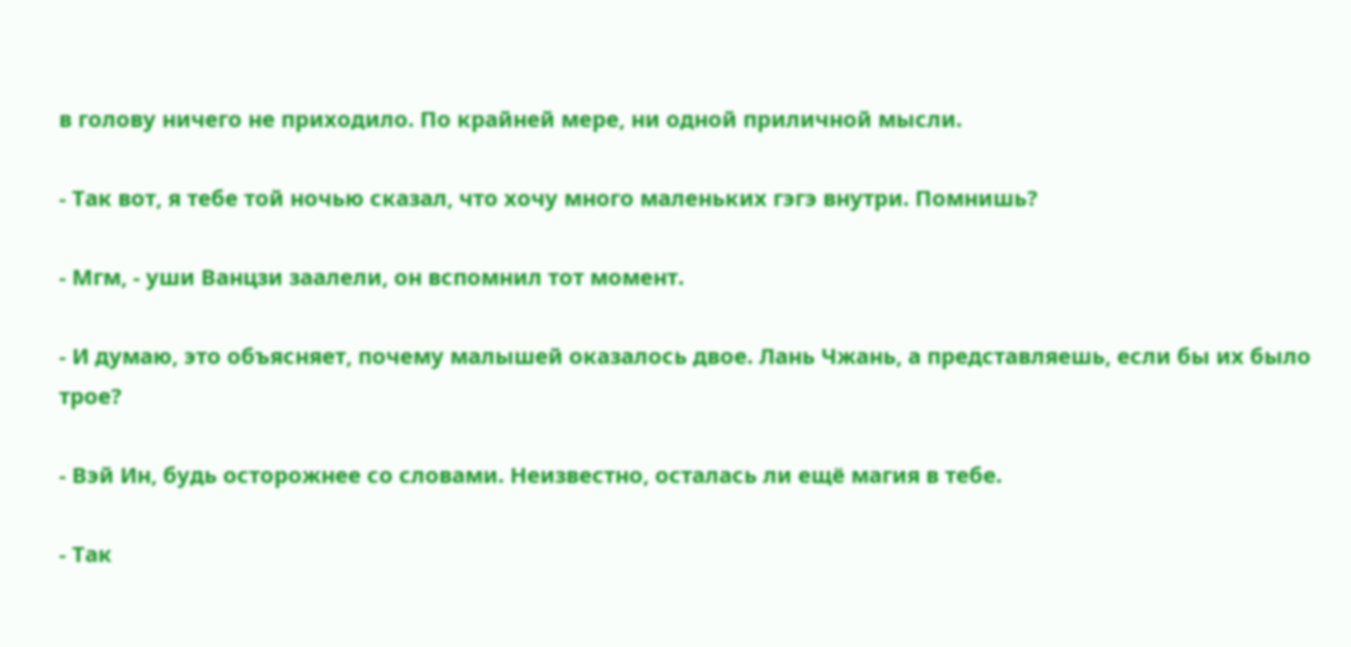в голову ничего не приходило. По крайней мере, ни одной приличной мысли.

- Так вот, я тебе той ночью сказал, что хочу много маленьких гэгэ внутри. Помнишь?

- Мгм, - уши Ванцзи заалели, он вспомнил тот момент.

- И думаю, это объясняет, почему малышей оказалось двое. Лань Чжань, а представляешь, если бы их было трое?

- Вэй Ин, будь осторожнее со словами. Неизвестно, осталась ли ещё магия в тебе.

- Так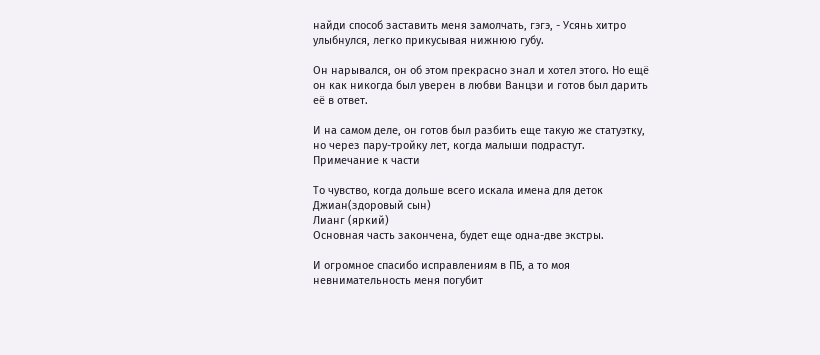найди способ заставить меня замолчать, гэгэ, - Усянь хитро улыбнулся, легко прикусывая нижнюю губу.

Он нарывался, он об этом прекрасно знал и хотел этого. Но ещё он как никогда был уверен в любви Ванцзи и готов был дарить её в ответ.

И на самом деле, он готов был разбить еще такую же статуэтку, но через пару-тройку лет, когда малыши подрастут.
Примечание к части

То чувство, когда дольше всего искала имена для деток
Джиан(здоровый сын)
Лианг (яркий)
Основная часть закончена, будет еще одна-две экстры.

И огромное спасибо исправлениям в ПБ, а то моя невнимательность меня погубит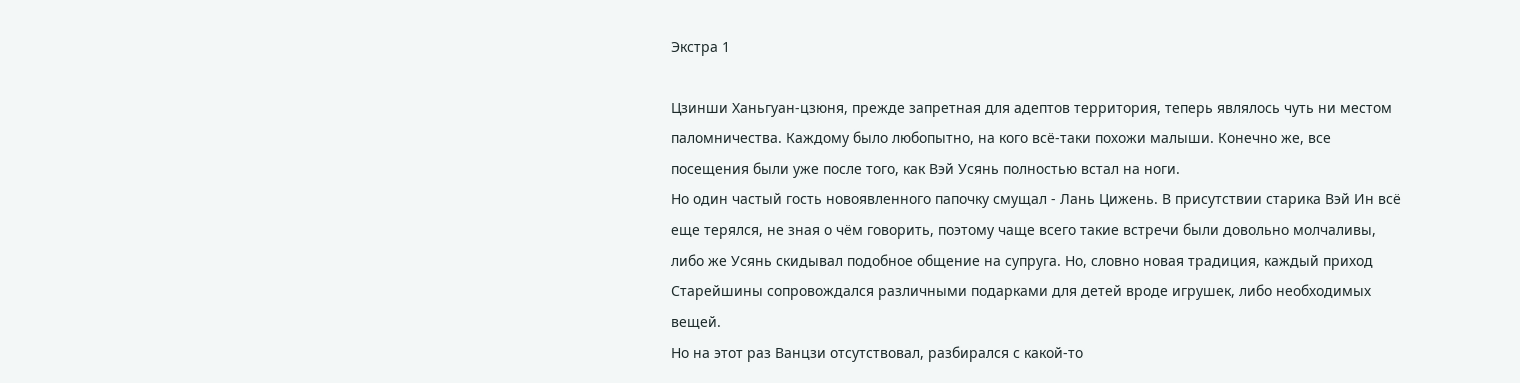Экстра 1

Цзинши Ханьгуан-цзюня, прежде запретная для адептов территория, теперь являлось чуть ни местом паломничества. Каждому было любопытно, на кого всё-таки похожи малыши. Конечно же, все посещения были уже после того, как Вэй Усянь полностью встал на ноги.
Но один частый гость новоявленного папочку смущал - Лань Цижень. В присутствии старика Вэй Ин всё еще терялся, не зная о чём говорить, поэтому чаще всего такие встречи были довольно молчаливы, либо же Усянь скидывал подобное общение на супруга. Но, словно новая традиция, каждый приход Старейшины сопровождался различными подарками для детей вроде игрушек, либо необходимых вещей.
Но на этот раз Ванцзи отсутствовал, разбирался с какой-то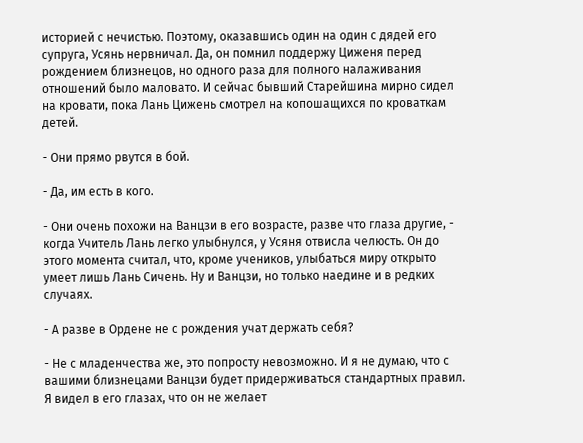историей с нечистью. Поэтому, оказавшись один на один с дядей его супруга, Усянь нервничал. Да, он помнил поддержу Циженя перед рождением близнецов, но одного раза для полного налаживания отношений было маловато. И сейчас бывший Старейшина мирно сидел на кровати, пока Лань Цижень смотрел на копошащихся по кроваткам детей.

- Они прямо рвутся в бой.

- Да, им есть в кого.

- Они очень похожи на Ванцзи в его возрасте, разве что глаза другие, - когда Учитель Лань легко улыбнулся, у Усяня отвисла челюсть. Он до этого момента считал, что, кроме учеников, улыбаться миру открыто умеет лишь Лань Сичень. Ну и Ванцзи, но только наедине и в редких случаях.

- А разве в Ордене не с рождения учат держать себя?

- Не с младенчества же, это попросту невозможно. И я не думаю, что с вашими близнецами Ванцзи будет придерживаться стандартных правил. Я видел в его глазах, что он не желает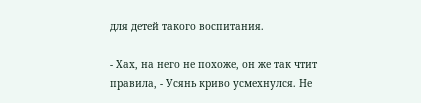для детей такого воспитания.

- Хах, на него не похоже, он же так чтит правила, - Усянь криво усмехнулся. Не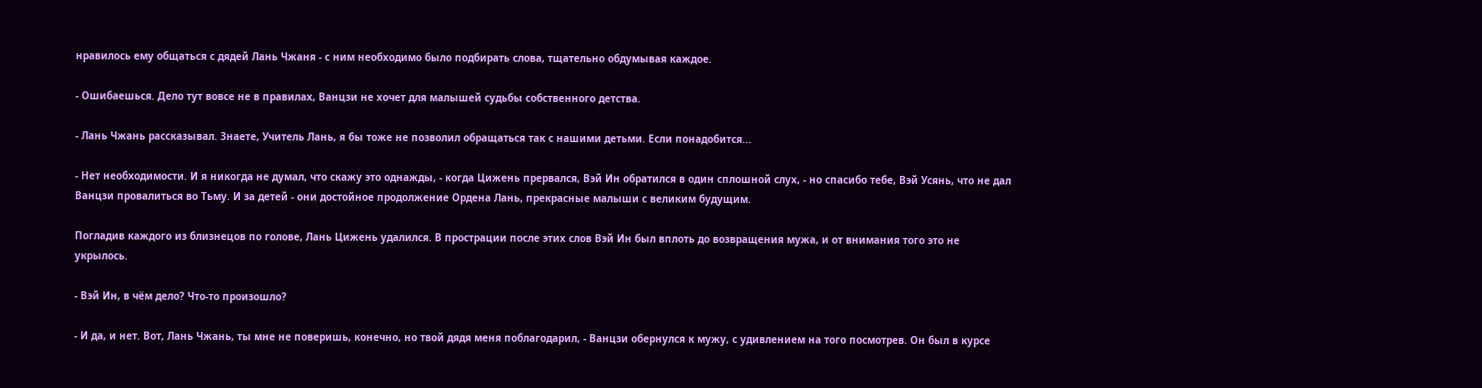нравилось ему общаться с дядей Лань Чжаня - с ним необходимо было подбирать слова, тщательно обдумывая каждое.

- Ошибаешься. Дело тут вовсе не в правилах, Ванцзи не хочет для малышей судьбы собственного детства.

- Лань Чжань рассказывал. Знаете, Учитель Лань, я бы тоже не позволил обращаться так с нашими детьми. Если понадобится...

- Нет необходимости. И я никогда не думал, что скажу это однажды, - когда Цижень прервался, Вэй Ин обратился в один сплошной слух, - но спасибо тебе, Вэй Усянь, что не дал Ванцзи провалиться во Тьму. И за детей - они достойное продолжение Ордена Лань, прекрасные малыши с великим будущим.

Погладив каждого из близнецов по голове, Лань Цижень удалился. В прострации после этих слов Вэй Ин был вплоть до возвращения мужа, и от внимания того это не укрылось.

- Вэй Ин, в чём дело? Что-то произошло?

- И да, и нет. Вот, Лань Чжань, ты мне не поверишь, конечно, но твой дядя меня поблагодарил, - Ванцзи обернулся к мужу, с удивлением на того посмотрев. Он был в курсе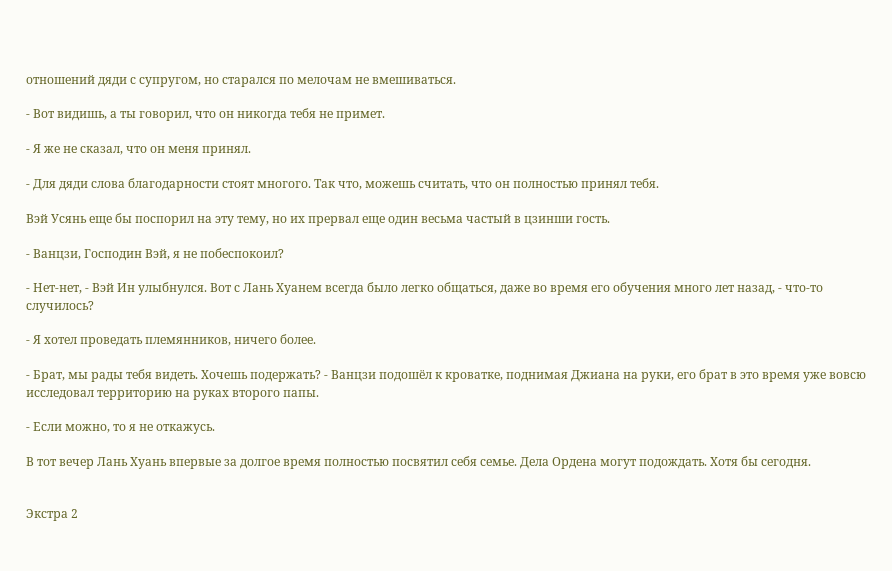отношений дяди с супругом, но старался по мелочам не вмешиваться.

- Вот видишь, а ты говорил, что он никогда тебя не примет.

- Я же не сказал, что он меня принял.

- Для дяди слова благодарности стоят многого. Так что, можешь считать, что он полностью принял тебя.

Вэй Усянь еще бы поспорил на эту тему, но их прервал еще один весьма частый в цзинши гость.

- Ванцзи, Господин Вэй, я не побеспокоил?

- Нет-нет, - Вэй Ин улыбнулся. Вот с Лань Хуанем всегда было легко общаться, даже во время его обучения много лет назад, - что-то случилось?

- Я хотел проведать племянников, ничего более.

- Брат, мы рады тебя видеть. Хочешь подержать? - Ванцзи подошёл к кроватке, поднимая Джиана на руки, его брат в это время уже вовсю исследовал территорию на руках второго папы.

- Если можно, то я не откажусь.

В тот вечер Лань Хуань впервые за долгое время полностью посвятил себя семье. Дела Ордена могут подождать. Хотя бы сегодня.


Экстра 2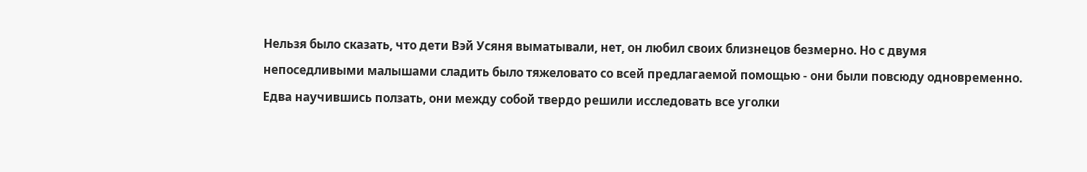Нельзя было сказать, что дети Вэй Усяня выматывали, нет, он любил своих близнецов безмерно. Но с двумя непоседливыми малышами сладить было тяжеловато со всей предлагаемой помощью - они были повсюду одновременно. Едва научившись ползать, они между собой твердо решили исследовать все уголки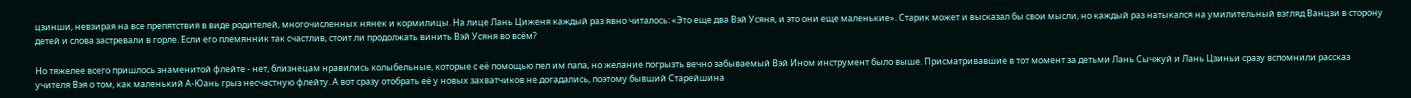цзинши, невзирая на все препятствия в виде родителей, многочисленных нянек и кормилицы. На лице Лань Циженя каждый раз явно читалось: «Это еще два Вэй Усяня, и это они еще маленькие». Старик может и высказал бы свои мысли, но каждый раз натыкался на умилительный взгляд Ванцзи в сторону детей и слова застревали в горле. Если его племянник так счастлив, стоит ли продолжать винить Вэй Усяня во всём?

Но тяжелее всего пришлось знаменитой флейте - нет, близнецам нравились колыбельные, которые с её помощью пел им папа, но желание погрызть вечно забываемый Вэй Ином инструмент было выше. Присматривавшие в тот момент за детьми Лань Сычжуй и Лань Цзиньи сразу вспомнили рассказ учителя Вэя о том, как маленький А-Юань грыз несчастную флейту. А вот сразу отобрать её у новых захватчиков не догадались, поэтому бывший Старейшина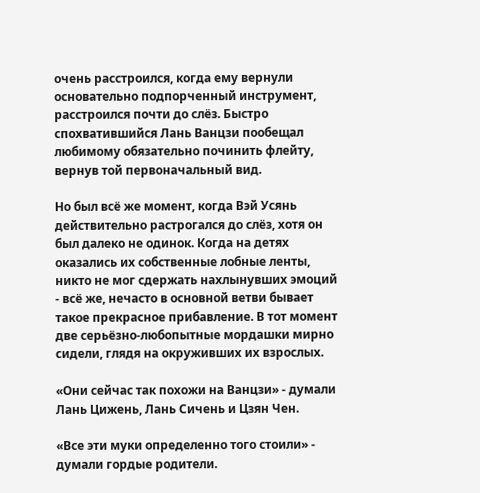очень расстроился, когда ему вернули основательно подпорченный инструмент, расстроился почти до слёз. Быстро спохватившийся Лань Ванцзи пообещал любимому обязательно починить флейту, вернув той первоначальный вид.

Но был всё же момент, когда Вэй Усянь действительно растрогался до слёз, хотя он был далеко не одинок. Когда на детях оказались их собственные лобные ленты, никто не мог сдержать нахлынувших эмоций - всё же, нечасто в основной ветви бывает такое прекрасное прибавление. В тот момент две серьёзно-любопытные мордашки мирно сидели, глядя на окруживших их взрослых.

«Они сейчас так похожи на Ванцзи» - думали Лань Цижень, Лань Сичень и Цзян Чен.

«Все эти муки определенно того стоили» - думали гордые родители.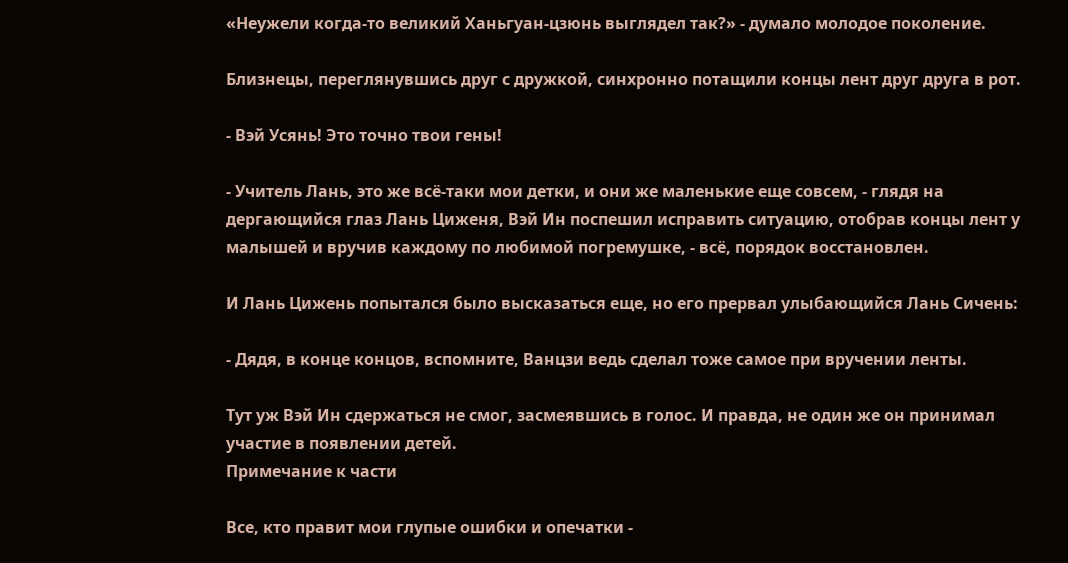«Неужели когда-то великий Ханьгуан-цзюнь выглядел так?» - думало молодое поколение.

Близнецы, переглянувшись друг с дружкой, синхронно потащили концы лент друг друга в рот.

- Вэй Усянь! Это точно твои гены!

- Учитель Лань, это же всё-таки мои детки, и они же маленькие еще совсем, - глядя на дергающийся глаз Лань Циженя, Вэй Ин поспешил исправить ситуацию, отобрав концы лент у малышей и вручив каждому по любимой погремушке, - всё, порядок восстановлен.

И Лань Цижень попытался было высказаться еще, но его прервал улыбающийся Лань Сичень:

- Дядя, в конце концов, вспомните, Ванцзи ведь сделал тоже самое при вручении ленты.

Тут уж Вэй Ин сдержаться не смог, засмеявшись в голос. И правда, не один же он принимал участие в появлении детей.
Примечание к части

Все, кто правит мои глупые ошибки и опечатки -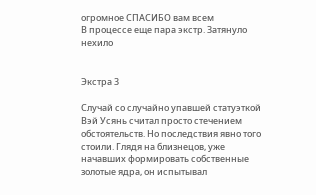огромное СПАСИБО вам всем
В процессе еще пара экстр. Затянуло нехило


Экстра 3

Случай со случайно упавшей статуэткой Вэй Усянь считал просто стечением обстоятельств. Но последствия явно того стоили. Глядя на близнецов, уже начавших формировать собственные золотые ядра, он испытывал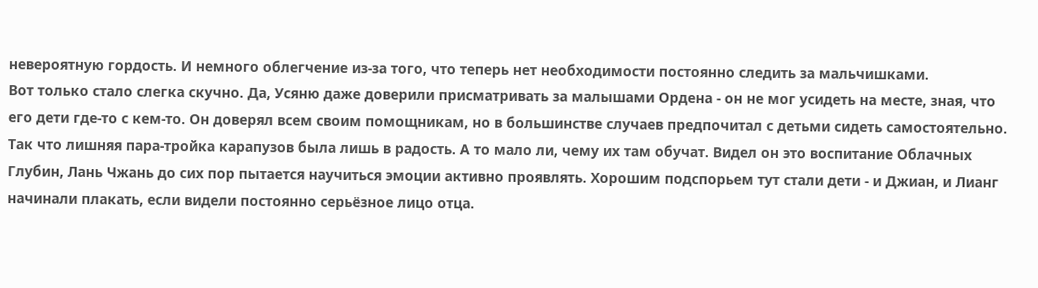невероятную гордость. И немного облегчение из-за того, что теперь нет необходимости постоянно следить за мальчишками.
Вот только стало слегка скучно. Да, Усяню даже доверили присматривать за малышами Ордена - он не мог усидеть на месте, зная, что его дети где-то с кем-то. Он доверял всем своим помощникам, но в большинстве случаев предпочитал с детьми сидеть самостоятельно. Так что лишняя пара-тройка карапузов была лишь в радость. А то мало ли, чему их там обучат. Видел он это воспитание Облачных Глубин, Лань Чжань до сих пор пытается научиться эмоции активно проявлять. Хорошим подспорьем тут стали дети - и Джиан, и Лианг начинали плакать, если видели постоянно серьёзное лицо отца.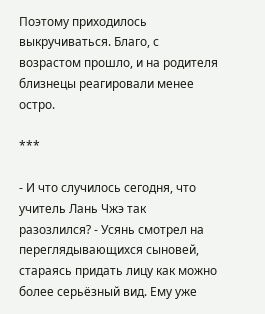Поэтому приходилось выкручиваться. Благо, с возрастом прошло, и на родителя близнецы реагировали менее остро.

***

- И что случилось сегодня, что учитель Лань Чжэ так разозлился? - Усянь смотрел на переглядывающихся сыновей, стараясь придать лицу как можно более серьёзный вид. Ему уже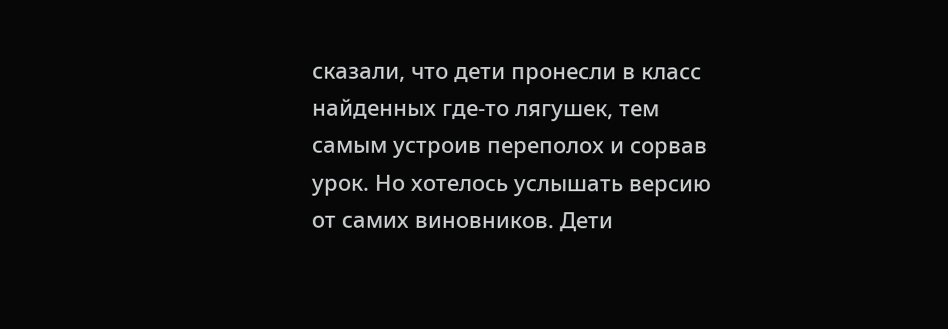сказали, что дети пронесли в класс найденных где-то лягушек, тем самым устроив переполох и сорвав урок. Но хотелось услышать версию от самих виновников. Дети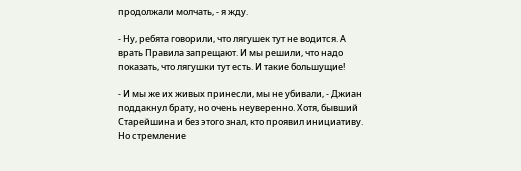продолжали молчать, - я жду.

- Ну, ребята говорили, что лягушек тут не водится. А врать Правила запрещают. И мы решили, что надо показать, что лягушки тут есть. И такие большущие!

- И мы же их живых принесли, мы не убивали, - Джиан поддакнул брату, но очень неуверенно. Хотя, бывший Старейшина и без этого знал, кто проявил инициативу. Но стремление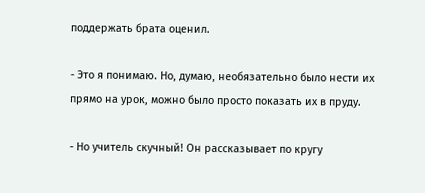поддержать брата оценил.

- Это я понимаю. Но, думаю, необязательно было нести их прямо на урок, можно было просто показать их в пруду.

- Но учитель скучный! Он рассказывает по кругу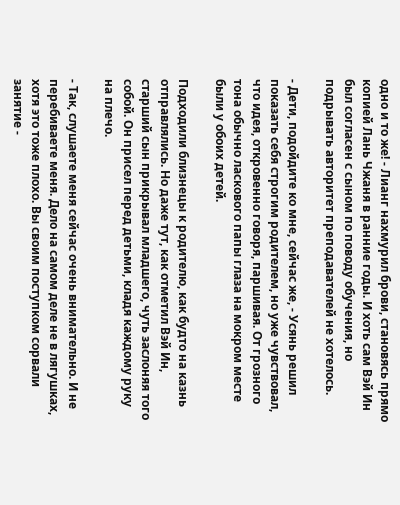одно и то же! - Лианг нахмурил брови, становясь прямо копией Лань Чжаня в ранние годы. И хоть сам Вэй Ин был согласен с сыном по поводу обучения, но подрывать авторитет преподавателей не хотелось.

- Дети, подойдите ко мне, сейчас же, - Усянь решил показать себя строгим родителем, но уже чувствовал, что идея, откровенно говоря, паршивая. От грозного тона обычно ласкового папы глаза на мокром месте были у обоих детей.

Подходили близнецы к родителю, как будто на казнь отправлялись. Но даже тут, как отметил Вэй Ин, старший сын прикрывал младшего, чуть заслоняя того собой. Он присел перед детьми, кладя каждому руку на плечо.

- Так, слушаете меня сейчас очень внимательно. И не перебиваете меня. Дело на самом деле не в лягушках, хотя это тоже плохо. Вы своим поступком сорвали занятие -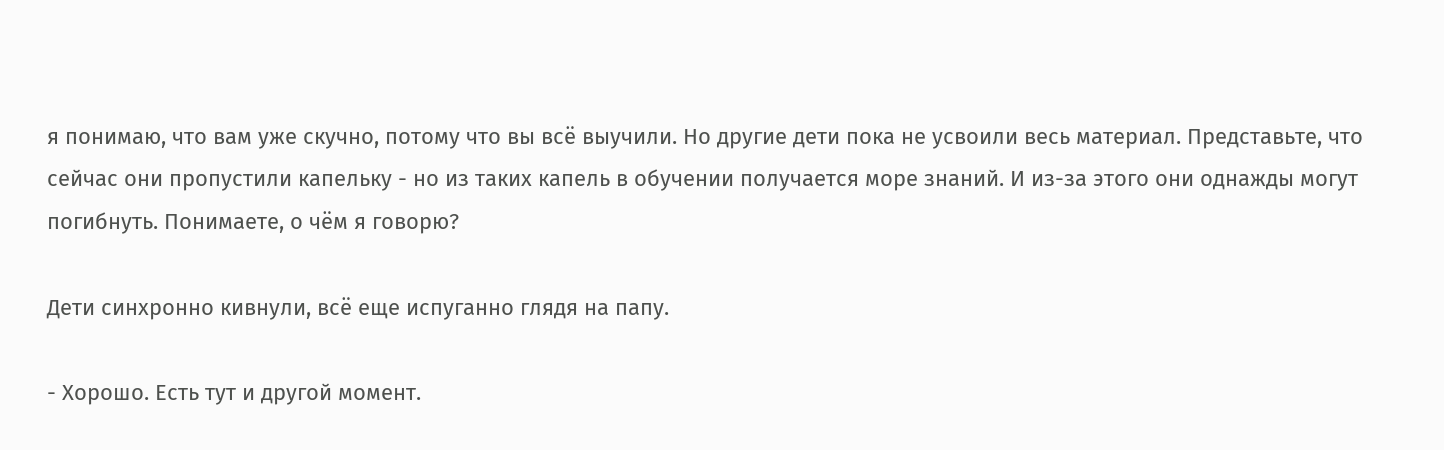я понимаю, что вам уже скучно, потому что вы всё выучили. Но другие дети пока не усвоили весь материал. Представьте, что сейчас они пропустили капельку - но из таких капель в обучении получается море знаний. И из-за этого они однажды могут погибнуть. Понимаете, о чём я говорю?

Дети синхронно кивнули, всё еще испуганно глядя на папу.

- Хорошо. Есть тут и другой момент.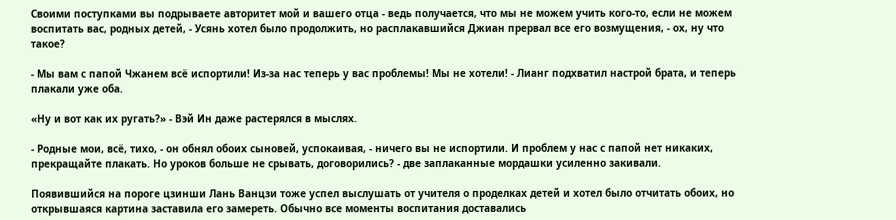Своими поступками вы подрываете авторитет мой и вашего отца - ведь получается, что мы не можем учить кого-то, если не можем воспитать вас, родных детей, - Усянь хотел было продолжить, но расплакавшийся Джиан прервал все его возмущения, - ох, ну что такое?

- Мы вам с папой Чжанем всё испортили! Из-за нас теперь у вас проблемы! Мы не хотели! - Лианг подхватил настрой брата, и теперь плакали уже оба.

«Ну и вот как их ругать?» - Вэй Ин даже растерялся в мыслях.

- Родные мои, всё, тихо, - он обнял обоих сыновей, успокаивая, - ничего вы не испортили. И проблем у нас с папой нет никаких, прекращайте плакать. Но уроков больше не срывать, договорились? - две заплаканные мордашки усиленно закивали.

Появившийся на пороге цзинши Лань Ванцзи тоже успел выслушать от учителя о проделках детей и хотел было отчитать обоих, но открывшаяся картина заставила его замереть. Обычно все моменты воспитания доставались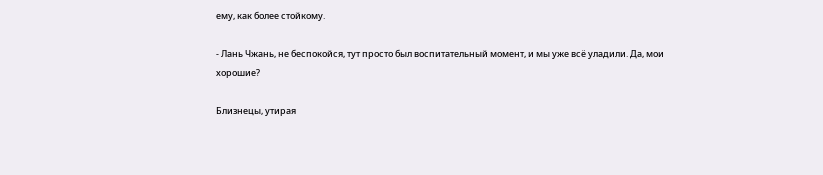ему, как более стойкому.

- Лань Чжань, не беспокойся, тут просто был воспитательный момент, и мы уже всё уладили. Да, мои хорошие?

Близнецы, утирая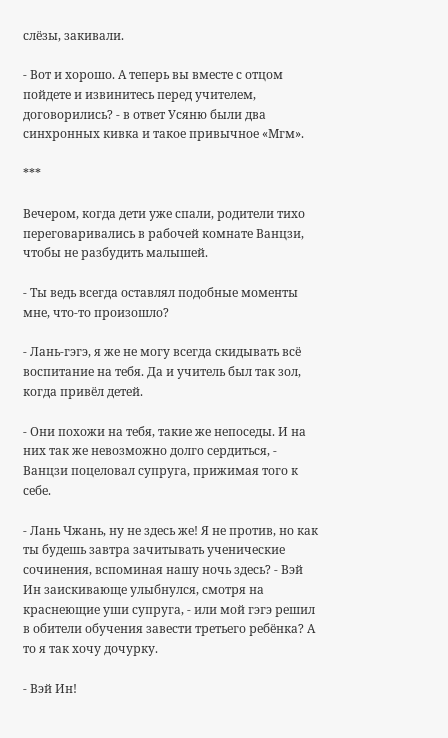слёзы, закивали.

- Вот и хорошо. А теперь вы вместе с отцом пойдете и извинитесь перед учителем, договорились? - в ответ Усяню были два синхронных кивка и такое привычное «Мгм».

***

Вечером, когда дети уже спали, родители тихо переговаривались в рабочей комнате Ванцзи, чтобы не разбудить малышей.

- Ты ведь всегда оставлял подобные моменты мне, что-то произошло?

- Лань-гэгэ, я же не могу всегда скидывать всё воспитание на тебя. Да и учитель был так зол, когда привёл детей.

- Они похожи на тебя, такие же непоседы. И на них так же невозможно долго сердиться, - Ванцзи поцеловал супруга, прижимая того к себе.

- Лань Чжань, ну не здесь же! Я не против, но как ты будешь завтра зачитывать ученические сочинения, вспоминая нашу ночь здесь? - Вэй Ин заискивающе улыбнулся, смотря на краснеющие уши супруга, - или мой гэгэ решил в обители обучения завести третьего ребёнка? А то я так хочу дочурку.

- Вэй Ин!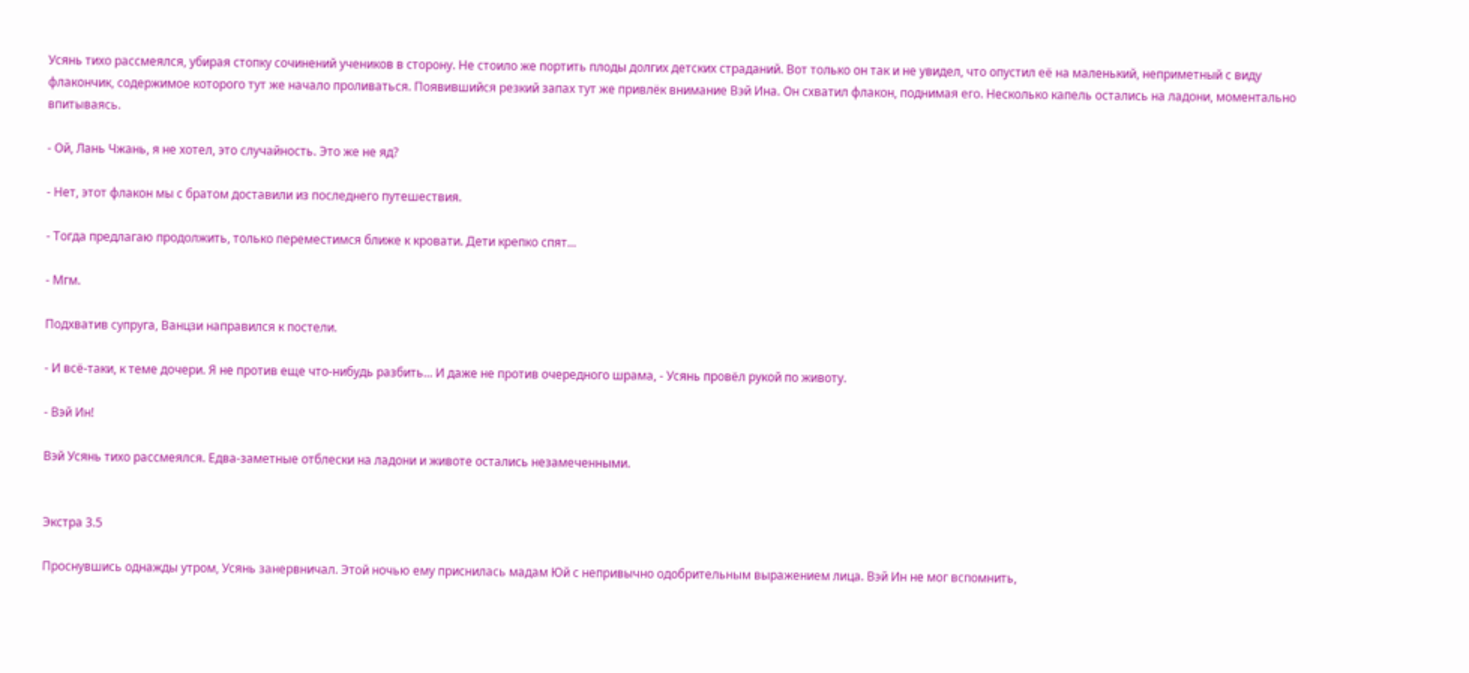Усянь тихо рассмеялся, убирая стопку сочинений учеников в сторону. Не стоило же портить плоды долгих детских страданий. Вот только он так и не увидел, что опустил её на маленький, неприметный с виду флакончик, содержимое которого тут же начало проливаться. Появившийся резкий запах тут же привлёк внимание Вэй Ина. Он схватил флакон, поднимая его. Несколько капель остались на ладони, моментально впитываясь.

- Ой, Лань Чжань, я не хотел, это случайность. Это же не яд?

- Нет, этот флакон мы с братом доставили из последнего путешествия.

- Тогда предлагаю продолжить, только переместимся ближе к кровати. Дети крепко спят...

- Мгм.

Подхватив супруга, Ванцзи направился к постели.

- И всё-таки, к теме дочери. Я не против еще что-нибудь разбить... И даже не против очередного шрама, - Усянь провёл рукой по животу.

- Вэй Ин!

Вэй Усянь тихо рассмеялся. Едва-заметные отблески на ладони и животе остались незамеченными.


Экстра 3.5

Проснувшись однажды утром, Усянь занервничал. Этой ночью ему приснилась мадам Юй с непривычно одобрительным выражением лица. Вэй Ин не мог вспомнить,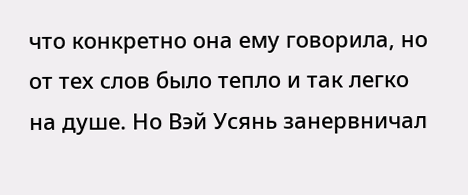что конкретно она ему говорила, но от тех слов было тепло и так легко на душе. Но Вэй Усянь занервничал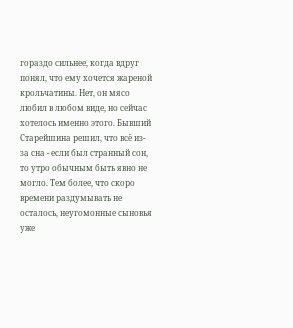гораздо сильнее, когда вдруг понял, что ему хочется жареной крольчатины. Нет, он мясо любил в любом виде, но сейчас хотелось именно этого. Бывший Старейшина решил, что всё из-за сна - если был странный сон, то утро обычным быть явно не могло. Тем более, что скоро времени раздумывать не осталось, неугомонные сыновья уже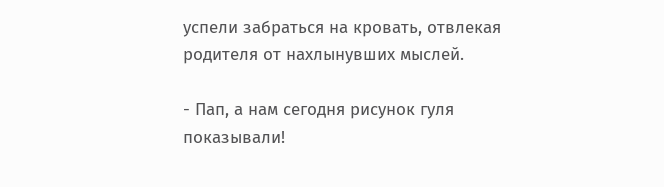успели забраться на кровать, отвлекая родителя от нахлынувших мыслей.

- Пап, а нам сегодня рисунок гуля показывали!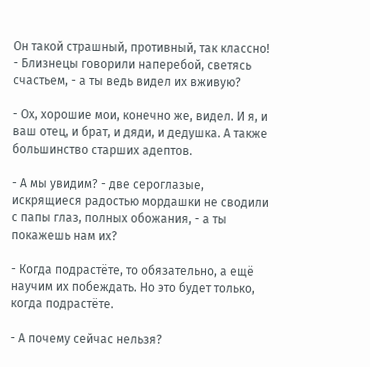Он такой страшный, противный, так классно! - Близнецы говорили наперебой, светясь счастьем, - а ты ведь видел их вживую?

- Ох, хорошие мои, конечно же, видел. И я, и ваш отец, и брат, и дяди, и дедушка. А также большинство старших адептов.

- А мы увидим? - две сероглазые, искрящиеся радостью мордашки не сводили с папы глаз, полных обожания, - а ты покажешь нам их?

- Когда подрастёте, то обязательно, а ещё научим их побеждать. Но это будет только, когда подрастёте.

- А почему сейчас нельзя?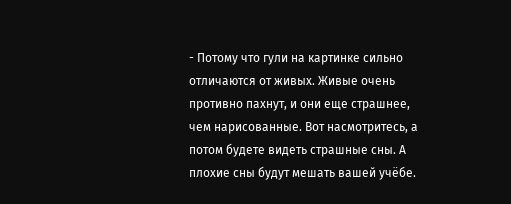- Потому что гули на картинке сильно отличаются от живых. Живые очень противно пахнут, и они еще страшнее, чем нарисованные. Вот насмотритесь, а потом будете видеть страшные сны. А плохие сны будут мешать вашей учёбе.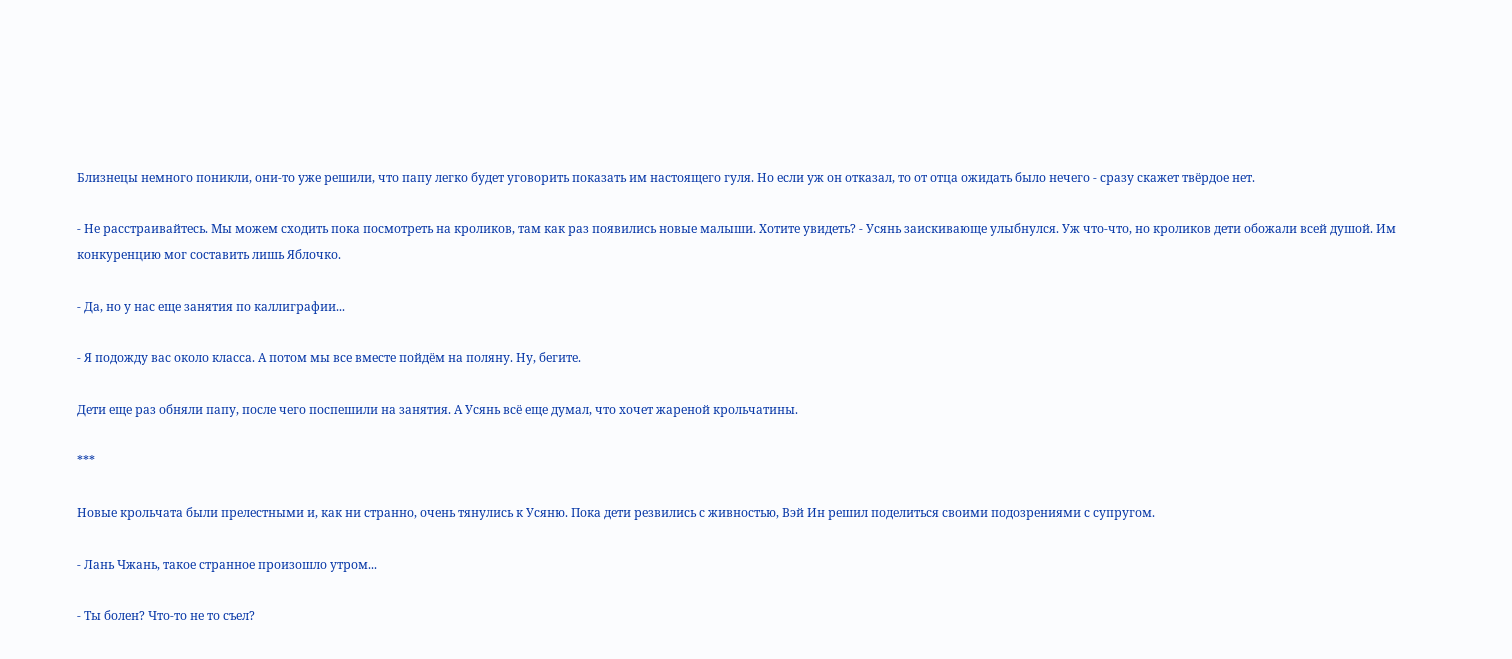Близнецы немного поникли, они-то уже решили, что папу легко будет уговорить показать им настоящего гуля. Но если уж он отказал, то от отца ожидать было нечего - сразу скажет твёрдое нет.

- Не расстраивайтесь. Мы можем сходить пока посмотреть на кроликов, там как раз появились новые малыши. Хотите увидеть? - Усянь заискивающе улыбнулся. Уж что-что, но кроликов дети обожали всей душой. Им конкуренцию мог составить лишь Яблочко.

- Да, но у нас еще занятия по каллиграфии...

- Я подожду вас около класса. А потом мы все вместе пойдём на поляну. Ну, бегите.

Дети еще раз обняли папу, после чего поспешили на занятия. А Усянь всё еще думал, что хочет жареной крольчатины.

***

Новые крольчата были прелестными и, как ни странно, очень тянулись к Усяню. Пока дети резвились с живностью, Вэй Ин решил поделиться своими подозрениями с супругом.

- Лань Чжань, такое странное произошло утром...

- Ты болен? Что-то не то съел?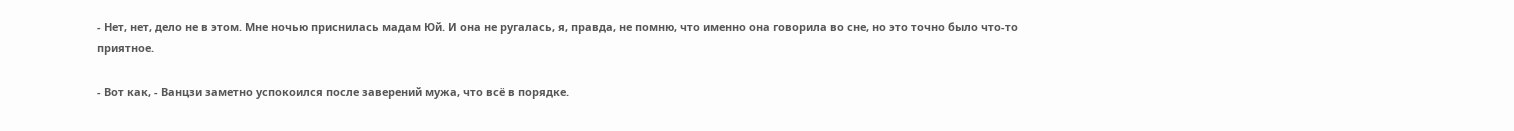- Нет, нет, дело не в этом. Мне ночью приснилась мадам Юй. И она не ругалась, я, правда, не помню, что именно она говорила во сне, но это точно было что-то приятное.

- Вот как, - Ванцзи заметно успокоился после заверений мужа, что всё в порядке.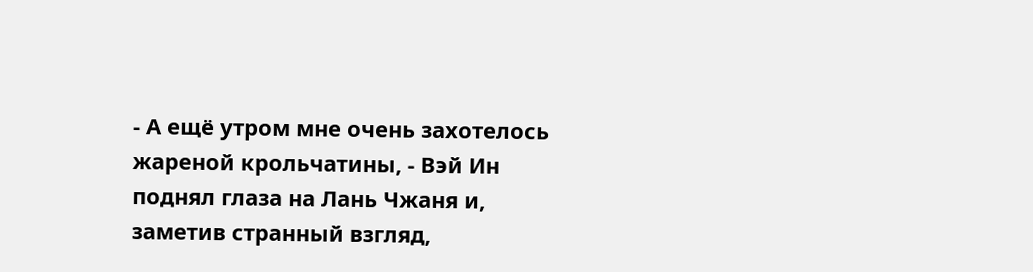- А ещё утром мне очень захотелось жареной крольчатины, - Вэй Ин поднял глаза на Лань Чжаня и, заметив странный взгляд,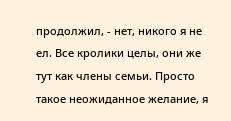продолжил, - нет, никого я не ел. Все кролики целы, они же тут как члены семьи. Просто такое неожиданное желание, я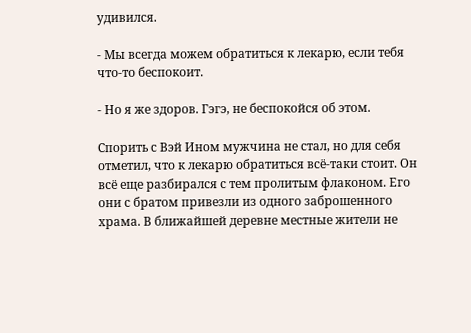удивился.

- Мы всегда можем обратиться к лекарю, если тебя что-то беспокоит.

- Но я же здоров. Гэгэ, не беспокойся об этом.

Спорить с Вэй Ином мужчина не стал, но для себя отметил, что к лекарю обратиться всё-таки стоит. Он всё еще разбирался с тем пролитым флаконом. Его они с братом привезли из одного заброшенного храма. В ближайшей деревне местные жители не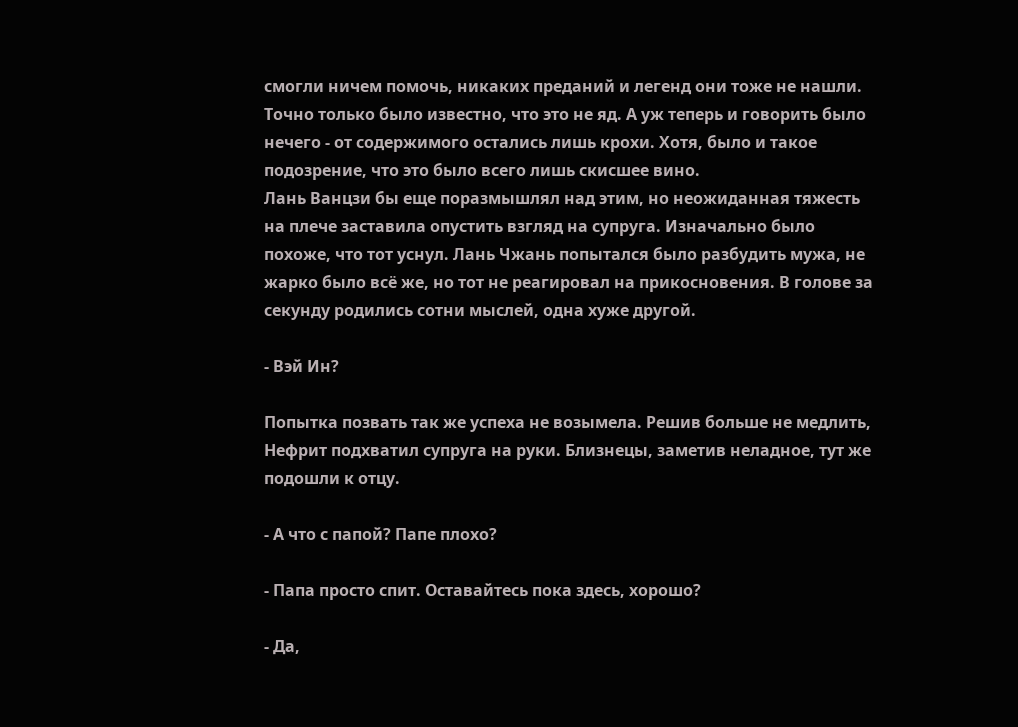смогли ничем помочь, никаких преданий и легенд они тоже не нашли. Точно только было известно, что это не яд. А уж теперь и говорить было нечего - от содержимого остались лишь крохи. Хотя, было и такое подозрение, что это было всего лишь скисшее вино.
Лань Ванцзи бы еще поразмышлял над этим, но неожиданная тяжесть на плече заставила опустить взгляд на супруга. Изначально было похоже, что тот уснул. Лань Чжань попытался было разбудить мужа, не жарко было всё же, но тот не реагировал на прикосновения. В голове за секунду родились сотни мыслей, одна хуже другой.

- Вэй Ин?

Попытка позвать так же успеха не возымела. Решив больше не медлить, Нефрит подхватил супруга на руки. Близнецы, заметив неладное, тут же подошли к отцу.

- А что с папой? Папе плохо?

- Папа просто спит. Оставайтесь пока здесь, хорошо?

- Да,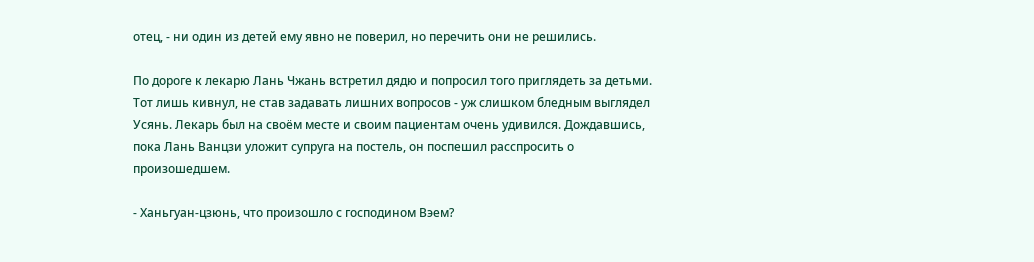отец, - ни один из детей ему явно не поверил, но перечить они не решились.

По дороге к лекарю Лань Чжань встретил дядю и попросил того приглядеть за детьми. Тот лишь кивнул, не став задавать лишних вопросов - уж слишком бледным выглядел Усянь. Лекарь был на своём месте и своим пациентам очень удивился. Дождавшись, пока Лань Ванцзи уложит супруга на постель, он поспешил расспросить о произошедшем.

- Ханьгуан-цзюнь, что произошло с господином Вэем?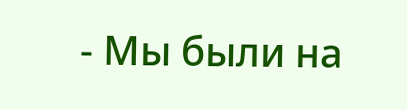- Мы были на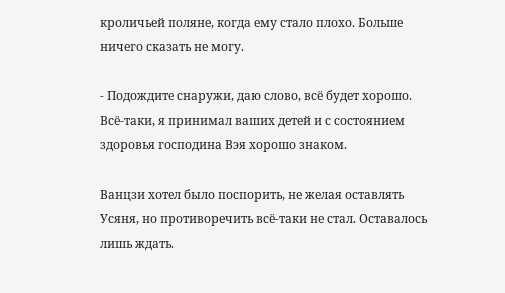кроличьей поляне, когда ему стало плохо. Больше ничего сказать не могу.

- Подождите снаружи, даю слово, всё будет хорошо. Всё-таки, я принимал ваших детей и с состоянием здоровья господина Вэя хорошо знаком.

Ванцзи хотел было поспорить, не желая оставлять Усяня, но противоречить всё-таки не стал. Оставалось лишь ждать.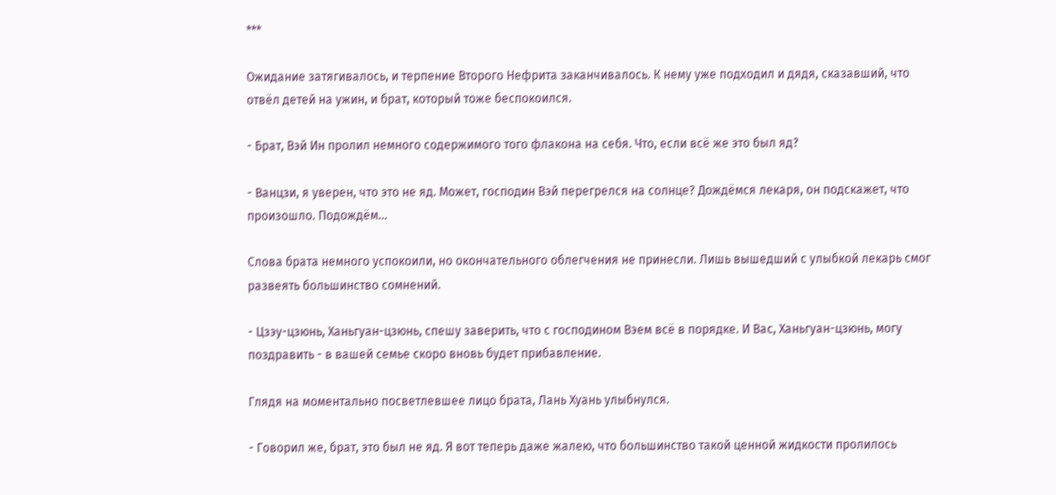***

Ожидание затягивалось, и терпение Второго Нефрита заканчивалось. К нему уже подходил и дядя, сказавший, что отвёл детей на ужин, и брат, который тоже беспокоился.

- Брат, Вэй Ин пролил немного содержимого того флакона на себя. Что, если всё же это был яд?

- Ванцзи, я уверен, что это не яд. Может, господин Вэй перегрелся на солнце? Дождёмся лекаря, он подскажет, что произошло. Подождём...

Слова брата немного успокоили, но окончательного облегчения не принесли. Лишь вышедший с улыбкой лекарь смог развеять большинство сомнений.

- Цзэу-цзюнь, Ханьгуан-цзюнь, спешу заверить, что с господином Вэем всё в порядке. И Вас, Ханьгуан-цзюнь, могу поздравить - в вашей семье скоро вновь будет прибавление.

Глядя на моментально посветлевшее лицо брата, Лань Хуань улыбнулся.

- Говорил же, брат, это был не яд. Я вот теперь даже жалею, что большинство такой ценной жидкости пролилось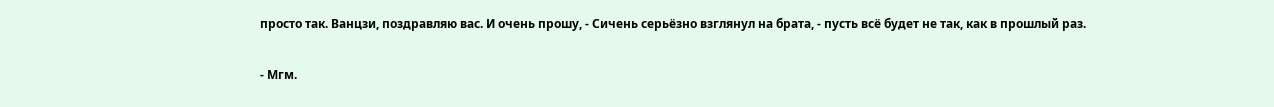просто так. Ванцзи, поздравляю вас. И очень прошу, - Сичень серьёзно взглянул на брата, - пусть всё будет не так, как в прошлый раз.

- Мгм.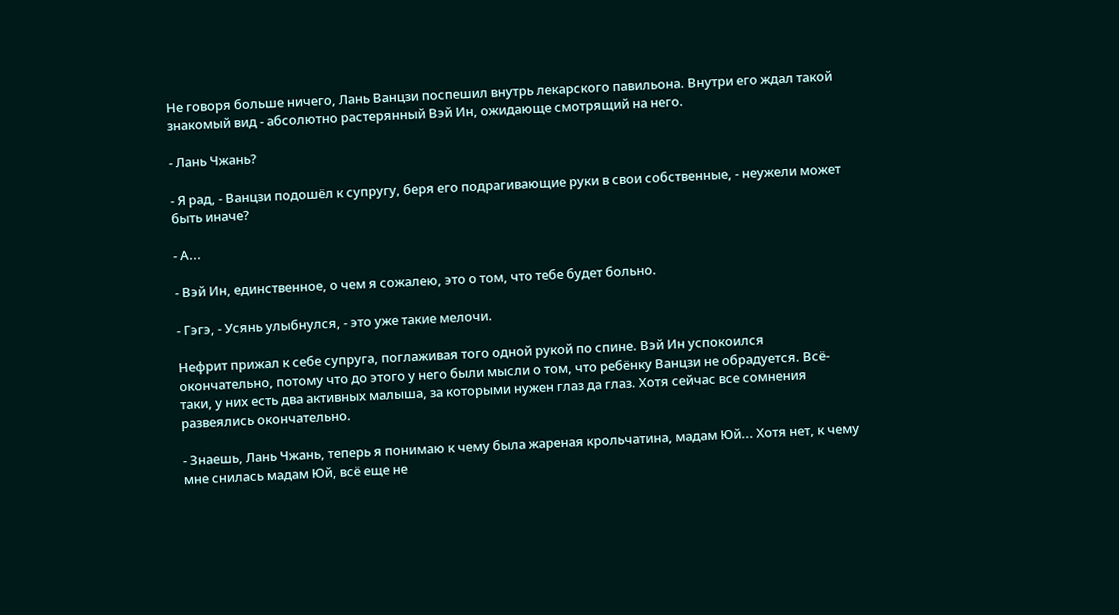Не говоря больше ничего, Лань Ванцзи поспешил внутрь лекарского павильона. Внутри его ждал такой знакомый вид - абсолютно растерянный Вэй Ин, ожидающе смотрящий на него.

- Лань Чжань?

- Я рад, - Ванцзи подошёл к супругу, беря его подрагивающие руки в свои собственные, - неужели может быть иначе?

- А...

- Вэй Ин, единственное, о чем я сожалею, это о том, что тебе будет больно.

- Гэгэ, - Усянь улыбнулся, - это уже такие мелочи.

Нефрит прижал к себе супруга, поглаживая того одной рукой по спине. Вэй Ин успокоился окончательно, потому что до этого у него были мысли о том, что ребёнку Ванцзи не обрадуется. Всё-таки, у них есть два активных малыша, за которыми нужен глаз да глаз. Хотя сейчас все сомнения развеялись окончательно.

- Знаешь, Лань Чжань, теперь я понимаю к чему была жареная крольчатина, мадам Юй... Хотя нет, к чему мне снилась мадам Юй, всё еще не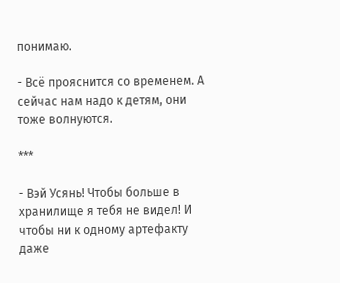понимаю.

- Всё прояснится со временем. А сейчас нам надо к детям, они тоже волнуются.

***

- Вэй Усянь! Чтобы больше в хранилище я тебя не видел! И чтобы ни к одному артефакту даже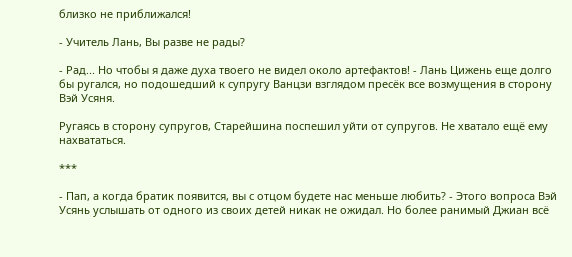близко не приближался!

- Учитель Лань, Вы разве не рады?

- Рад... Но чтобы я даже духа твоего не видел около артефактов! - Лань Цижень еще долго бы ругался, но подошедший к супругу Ванцзи взглядом пресёк все возмущения в сторону Вэй Усяня.

Ругаясь в сторону супругов, Старейшина поспешил уйти от супругов. Не хватало ещё ему нахвататься.

***

- Пап, а когда братик появится, вы с отцом будете нас меньше любить? - Этого вопроса Вэй Усянь услышать от одного из своих детей никак не ожидал. Но более ранимый Джиан всё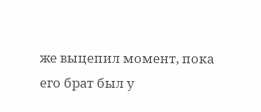же выцепил момент, пока его брат был у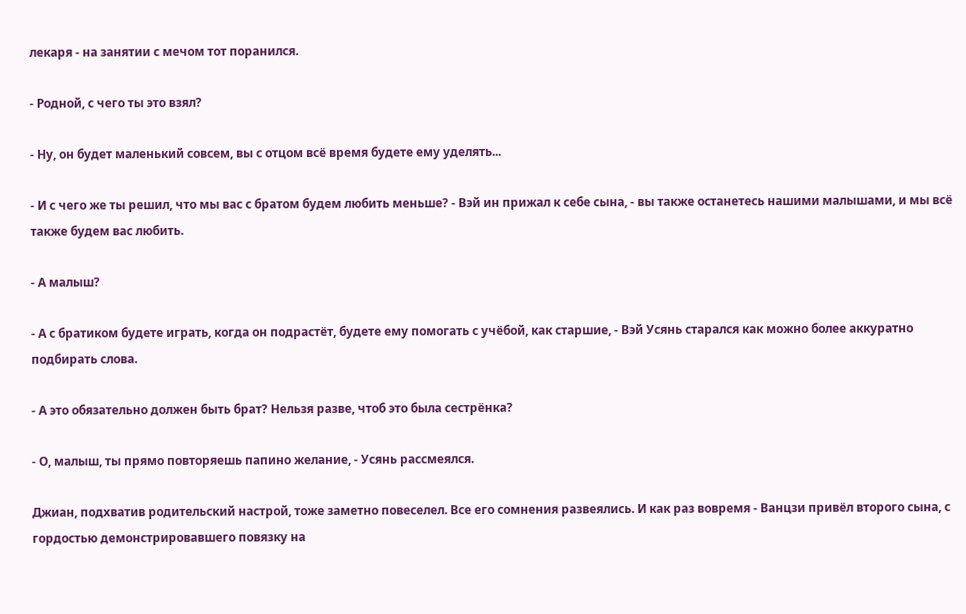лекаря - на занятии с мечом тот поранился.

- Родной, с чего ты это взял?

- Ну, он будет маленький совсем, вы с отцом всё время будете ему уделять...

- И с чего же ты решил, что мы вас с братом будем любить меньше? - Вэй ин прижал к себе сына, - вы также останетесь нашими малышами, и мы всё также будем вас любить.

- А малыш?

- А с братиком будете играть, когда он подрастёт, будете ему помогать с учёбой, как старшие, - Вэй Усянь старался как можно более аккуратно подбирать слова.

- А это обязательно должен быть брат? Нельзя разве, чтоб это была сестрёнка?

- О, малыш, ты прямо повторяешь папино желание, - Усянь рассмеялся.

Джиан, подхватив родительский настрой, тоже заметно повеселел. Все его сомнения развеялись. И как раз вовремя - Ванцзи привёл второго сына, с гордостью демонстрировавшего повязку на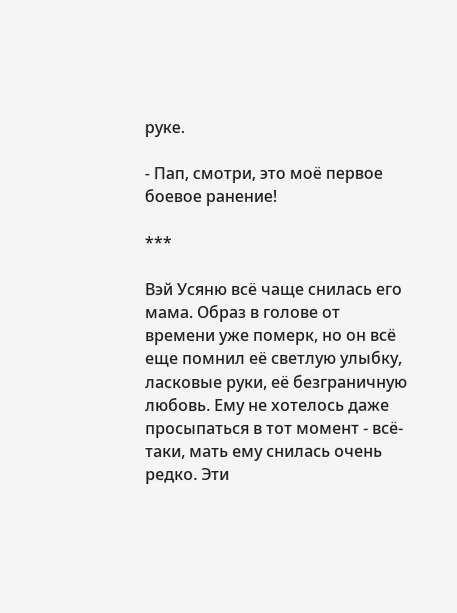руке.

- Пап, смотри, это моё первое боевое ранение!

***

Вэй Усяню всё чаще снилась его мама. Образ в голове от времени уже померк, но он всё еще помнил её светлую улыбку, ласковые руки, её безграничную любовь. Ему не хотелось даже просыпаться в тот момент - всё-таки, мать ему снилась очень редко. Эти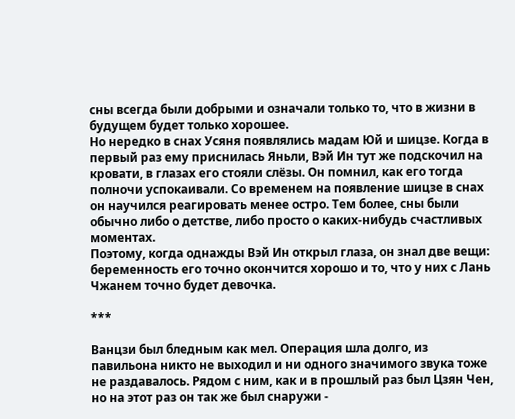сны всегда были добрыми и означали только то, что в жизни в будущем будет только хорошее.
Но нередко в снах Усяня появлялись мадам Юй и шицзе. Когда в первый раз ему приснилась Яньли, Вэй Ин тут же подскочил на кровати, в глазах его стояли слёзы. Он помнил, как его тогда полночи успокаивали. Со временем на появление шицзе в снах он научился реагировать менее остро. Тем более, сны были обычно либо о детстве, либо просто о каких-нибудь счастливых моментах.
Поэтому, когда однажды Вэй Ин открыл глаза, он знал две вещи: беременность его точно окончится хорошо и то, что у них с Лань Чжанем точно будет девочка.

***

Ванцзи был бледным как мел. Операция шла долго, из павильона никто не выходил и ни одного значимого звука тоже не раздавалось. Рядом с ним, как и в прошлый раз был Цзян Чен, но на этот раз он так же был снаружи -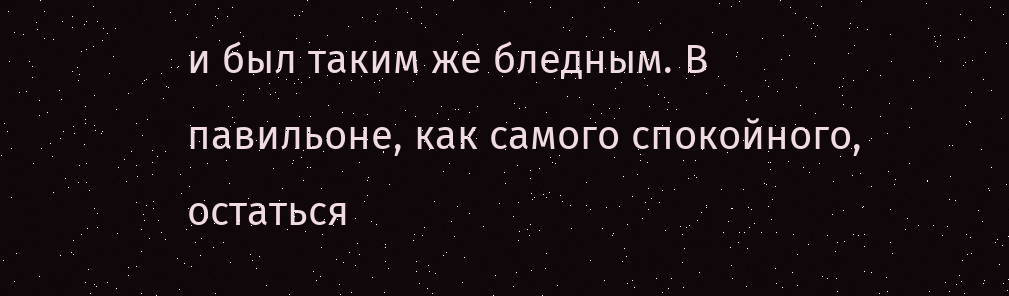и был таким же бледным. В павильоне, как самого спокойного, остаться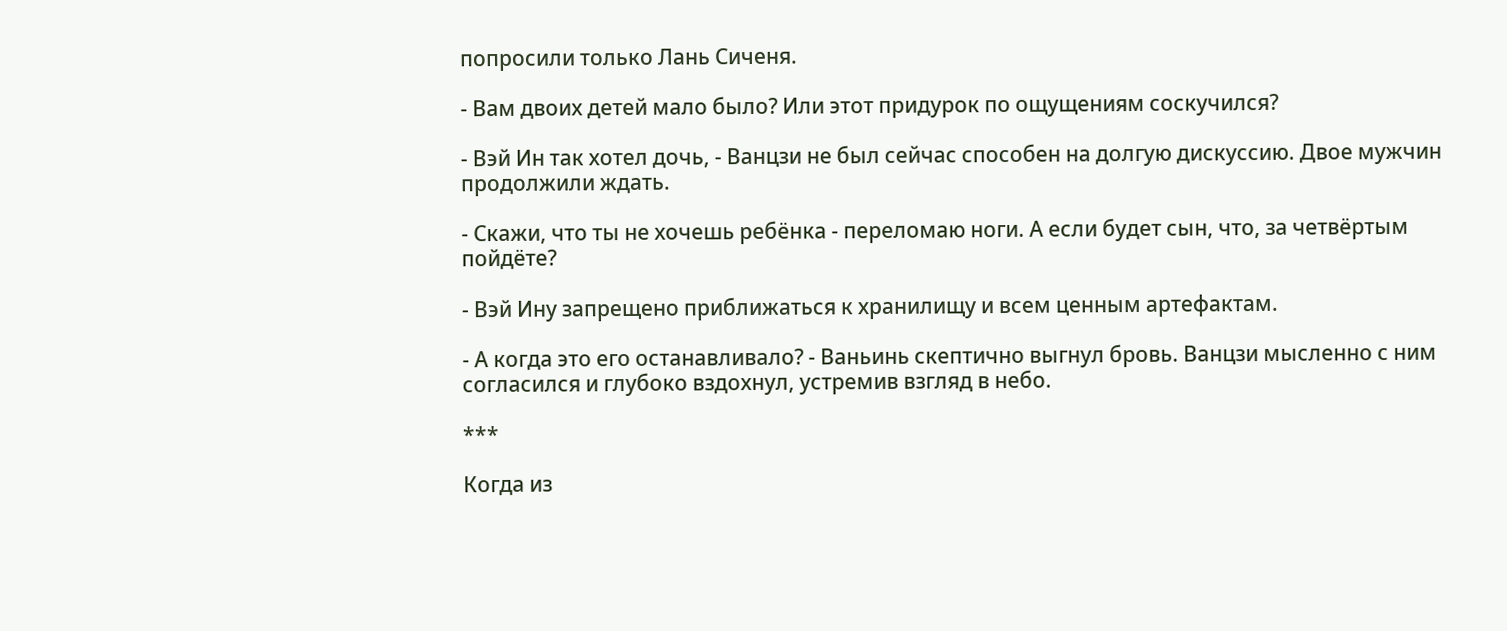попросили только Лань Сиченя.

- Вам двоих детей мало было? Или этот придурок по ощущениям соскучился?

- Вэй Ин так хотел дочь, - Ванцзи не был сейчас способен на долгую дискуссию. Двое мужчин продолжили ждать.

- Скажи, что ты не хочешь ребёнка - переломаю ноги. А если будет сын, что, за четвёртым пойдёте?

- Вэй Ину запрещено приближаться к хранилищу и всем ценным артефактам.

- А когда это его останавливало? - Ваньинь скептично выгнул бровь. Ванцзи мысленно с ним согласился и глубоко вздохнул, устремив взгляд в небо.

***

Когда из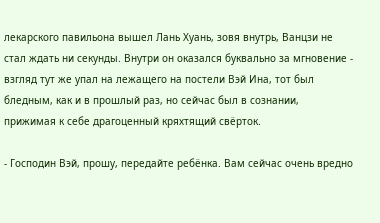лекарского павильона вышел Лань Хуань, зовя внутрь, Ванцзи не стал ждать ни секунды. Внутри он оказался буквально за мгновение - взгляд тут же упал на лежащего на постели Вэй Ина, тот был бледным, как и в прошлый раз, но сейчас был в сознании, прижимая к себе драгоценный кряхтящий свёрток.

- Господин Вэй, прошу, передайте ребёнка. Вам сейчас очень вредно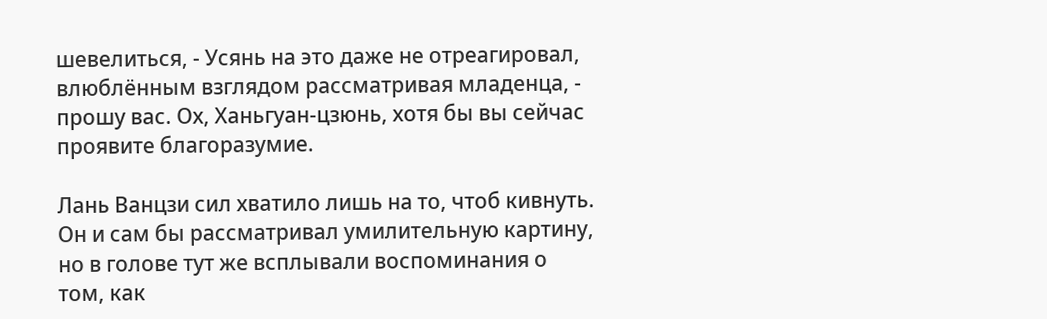шевелиться, - Усянь на это даже не отреагировал, влюблённым взглядом рассматривая младенца, - прошу вас. Ох, Ханьгуан-цзюнь, хотя бы вы сейчас проявите благоразумие.

Лань Ванцзи сил хватило лишь на то, чтоб кивнуть. Он и сам бы рассматривал умилительную картину, но в голове тут же всплывали воспоминания о том, как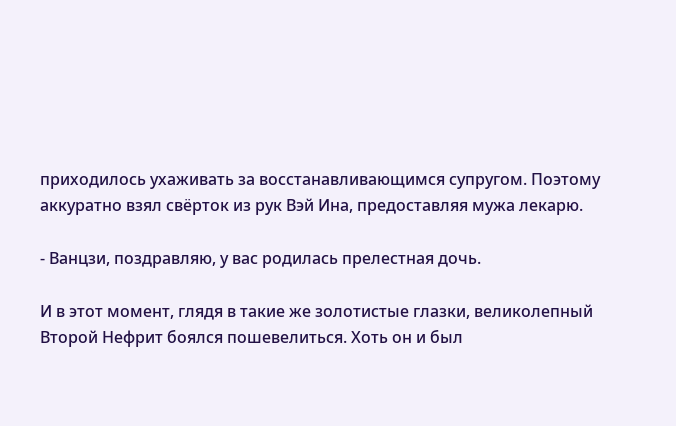приходилось ухаживать за восстанавливающимся супругом. Поэтому аккуратно взял свёрток из рук Вэй Ина, предоставляя мужа лекарю.

- Ванцзи, поздравляю, у вас родилась прелестная дочь.

И в этот момент, глядя в такие же золотистые глазки, великолепный Второй Нефрит боялся пошевелиться. Хоть он и был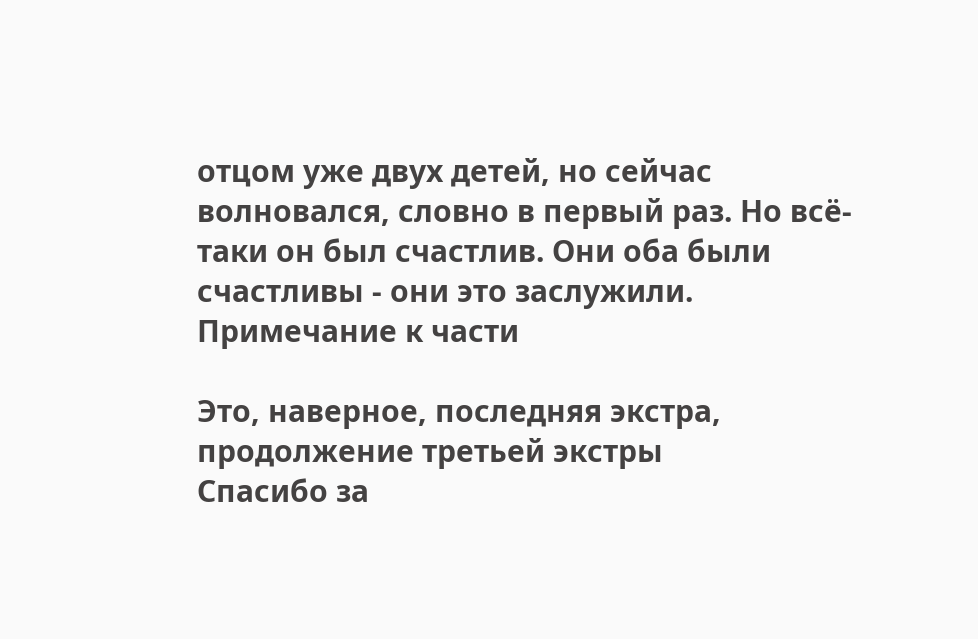отцом уже двух детей, но сейчас волновался, словно в первый раз. Но всё-таки он был счастлив. Они оба были счастливы - они это заслужили.
Примечание к части

Это, наверное, последняя экстра, продолжение третьей экстры
Спасибо за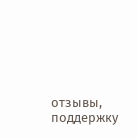отзывы, поддержку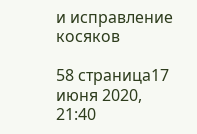и исправление косяков

58 страница17 июня 2020, 21:40